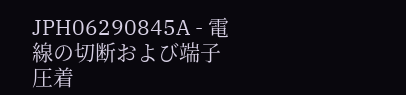JPH06290845A - 電線の切断および端子圧着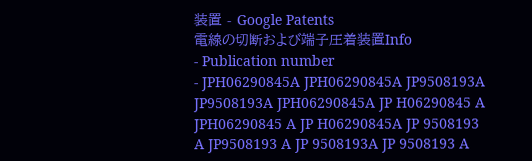装置 - Google Patents
電線の切断および端子圧着装置Info
- Publication number
- JPH06290845A JPH06290845A JP9508193A JP9508193A JPH06290845A JP H06290845 A JPH06290845 A JP H06290845A JP 9508193 A JP9508193 A JP 9508193A JP 9508193 A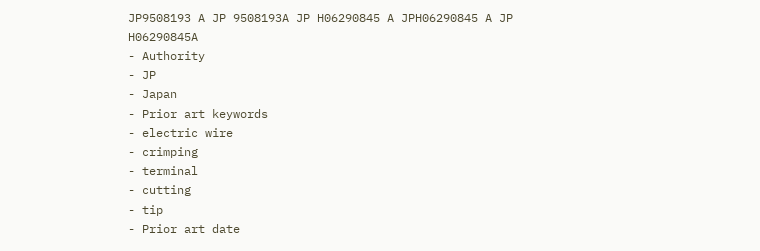JP9508193 A JP 9508193A JP H06290845 A JPH06290845 A JP H06290845A
- Authority
- JP
- Japan
- Prior art keywords
- electric wire
- crimping
- terminal
- cutting
- tip
- Prior art date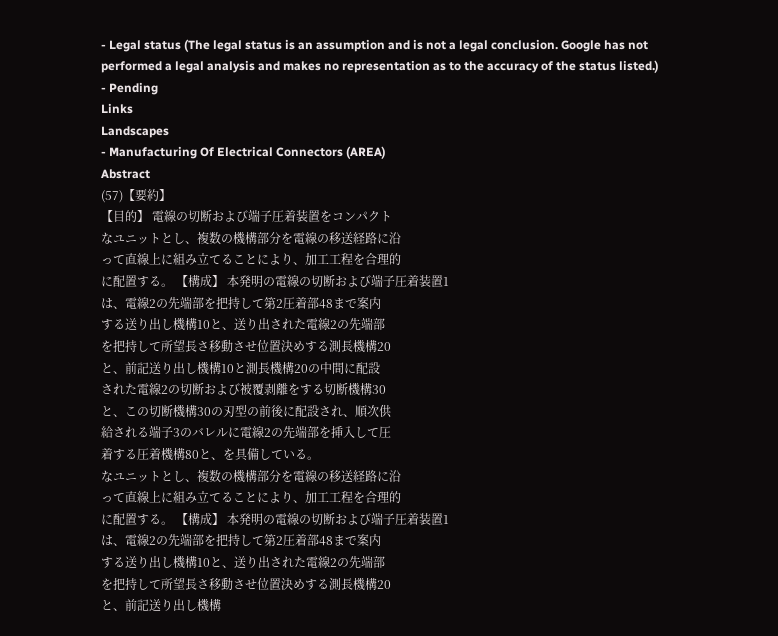- Legal status (The legal status is an assumption and is not a legal conclusion. Google has not performed a legal analysis and makes no representation as to the accuracy of the status listed.)
- Pending
Links
Landscapes
- Manufacturing Of Electrical Connectors (AREA)
Abstract
(57)【要約】
【目的】 電線の切断および端子圧着装置をコンパクト
なユニットとし、複数の機構部分を電線の移送経路に沿
って直線上に組み立てることにより、加工工程を合理的
に配置する。 【構成】 本発明の電線の切断および端子圧着装置1
は、電線2の先端部を把持して第2圧着部48まで案内
する送り出し機構10と、送り出された電線2の先端部
を把持して所望長さ移動させ位置決めする測長機構20
と、前記送り出し機構10と測長機構20の中間に配設
された電線2の切断および被覆剥離をする切断機構30
と、この切断機構30の刃型の前後に配設され、順次供
給される端子3のバレルに電線2の先端部を挿入して圧
着する圧着機構80と、を具備している。
なユニットとし、複数の機構部分を電線の移送経路に沿
って直線上に組み立てることにより、加工工程を合理的
に配置する。 【構成】 本発明の電線の切断および端子圧着装置1
は、電線2の先端部を把持して第2圧着部48まで案内
する送り出し機構10と、送り出された電線2の先端部
を把持して所望長さ移動させ位置決めする測長機構20
と、前記送り出し機構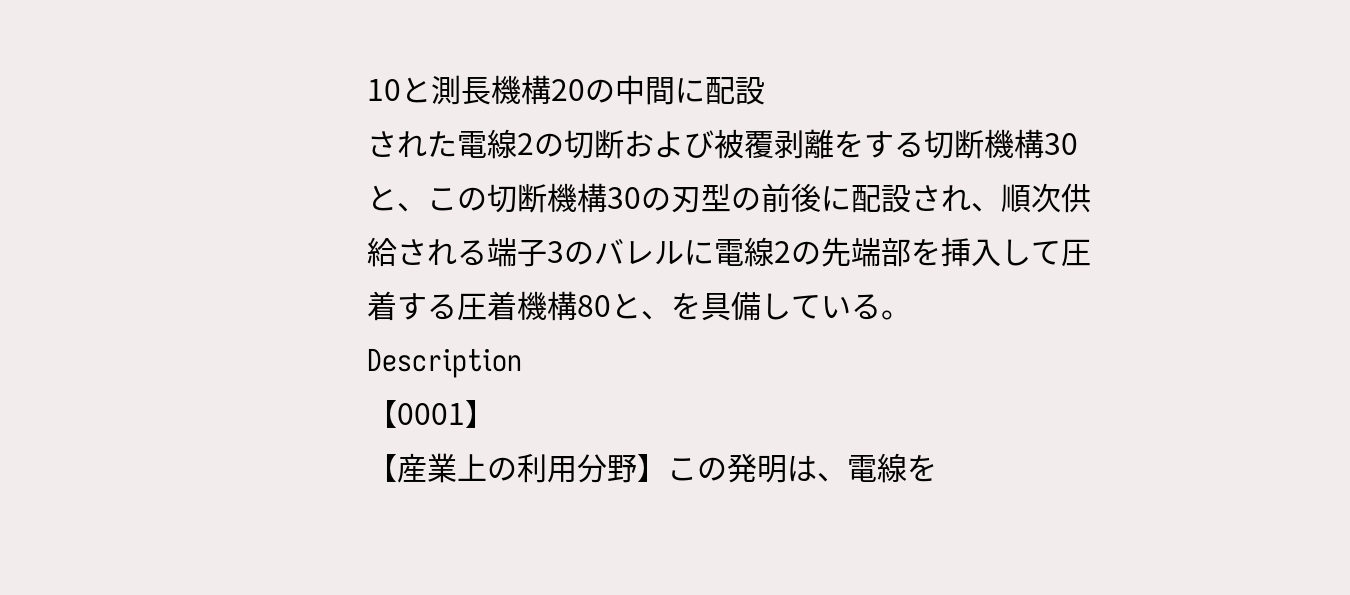10と測長機構20の中間に配設
された電線2の切断および被覆剥離をする切断機構30
と、この切断機構30の刃型の前後に配設され、順次供
給される端子3のバレルに電線2の先端部を挿入して圧
着する圧着機構80と、を具備している。
Description
【0001】
【産業上の利用分野】この発明は、電線を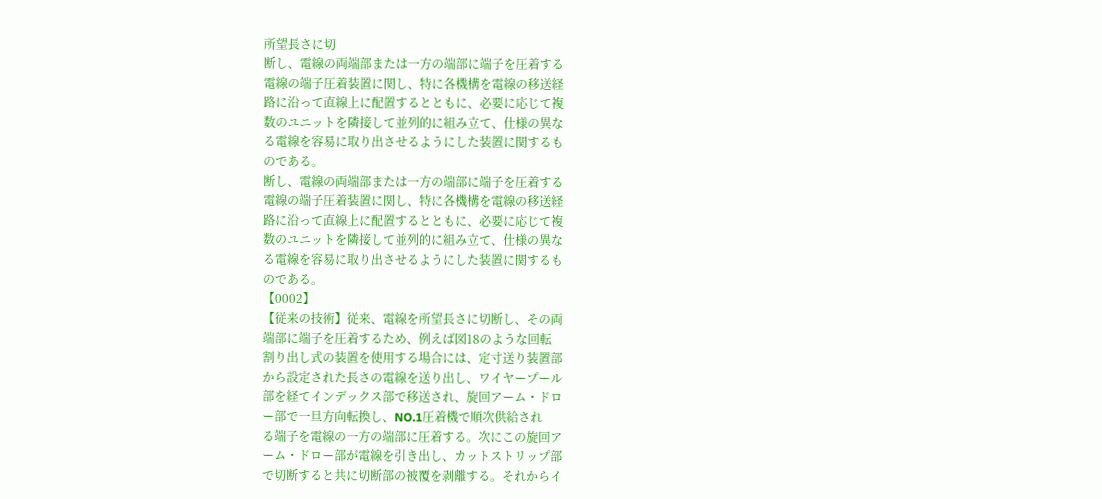所望長さに切
断し、電線の両端部または一方の端部に端子を圧着する
電線の端子圧着装置に関し、特に各機構を電線の移送経
路に沿って直線上に配置するとともに、必要に応じて複
数のユニットを隣接して並列的に組み立て、仕様の異な
る電線を容易に取り出させるようにした装置に関するも
のである。
断し、電線の両端部または一方の端部に端子を圧着する
電線の端子圧着装置に関し、特に各機構を電線の移送経
路に沿って直線上に配置するとともに、必要に応じて複
数のユニットを隣接して並列的に組み立て、仕様の異な
る電線を容易に取り出させるようにした装置に関するも
のである。
【0002】
【従来の技術】従来、電線を所望長さに切断し、その両
端部に端子を圧着するため、例えば図18のような回転
割り出し式の装置を使用する場合には、定寸送り装置部
から設定された長さの電線を送り出し、ワイヤープール
部を経てインデックス部で移送され、旋回アーム・ドロ
ー部で一旦方向転換し、NO.1圧着機で順次供給され
る端子を電線の一方の端部に圧着する。次にこの旋回ア
ーム・ドロー部が電線を引き出し、カットストリップ部
で切断すると共に切断部の被覆を剥離する。それからイ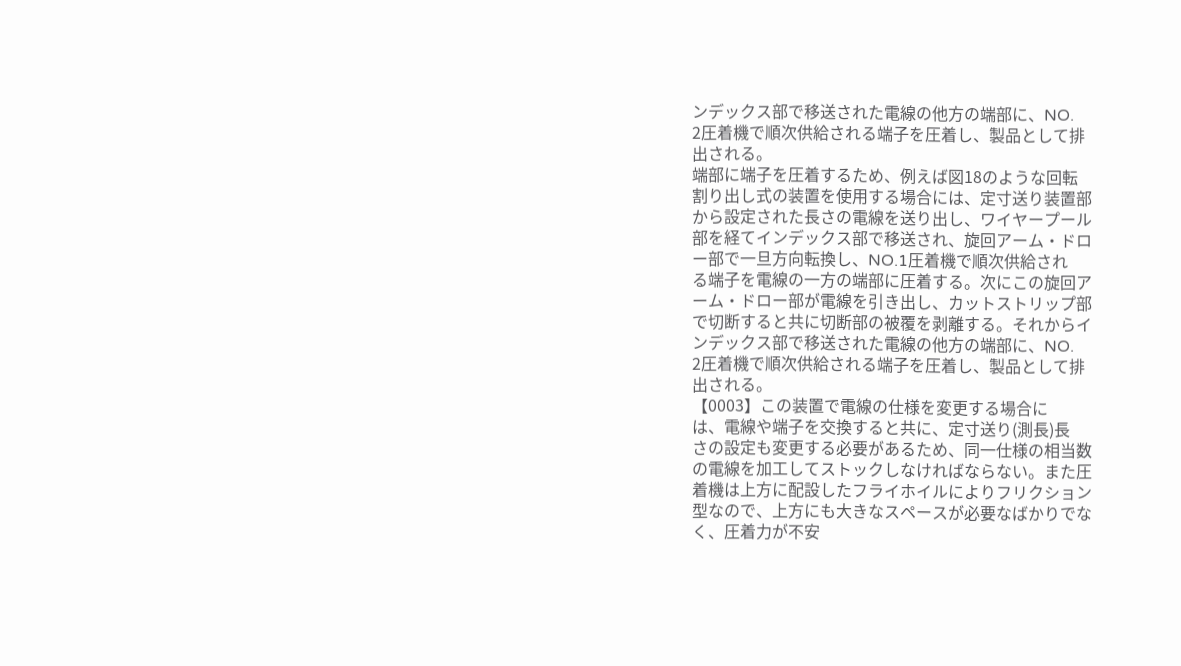ンデックス部で移送された電線の他方の端部に、NO.
2圧着機で順次供給される端子を圧着し、製品として排
出される。
端部に端子を圧着するため、例えば図18のような回転
割り出し式の装置を使用する場合には、定寸送り装置部
から設定された長さの電線を送り出し、ワイヤープール
部を経てインデックス部で移送され、旋回アーム・ドロ
ー部で一旦方向転換し、NO.1圧着機で順次供給され
る端子を電線の一方の端部に圧着する。次にこの旋回ア
ーム・ドロー部が電線を引き出し、カットストリップ部
で切断すると共に切断部の被覆を剥離する。それからイ
ンデックス部で移送された電線の他方の端部に、NO.
2圧着機で順次供給される端子を圧着し、製品として排
出される。
【0003】この装置で電線の仕様を変更する場合に
は、電線や端子を交換すると共に、定寸送り(測長)長
さの設定も変更する必要があるため、同一仕様の相当数
の電線を加工してストックしなければならない。また圧
着機は上方に配設したフライホイルによりフリクション
型なので、上方にも大きなスペースが必要なばかりでな
く、圧着力が不安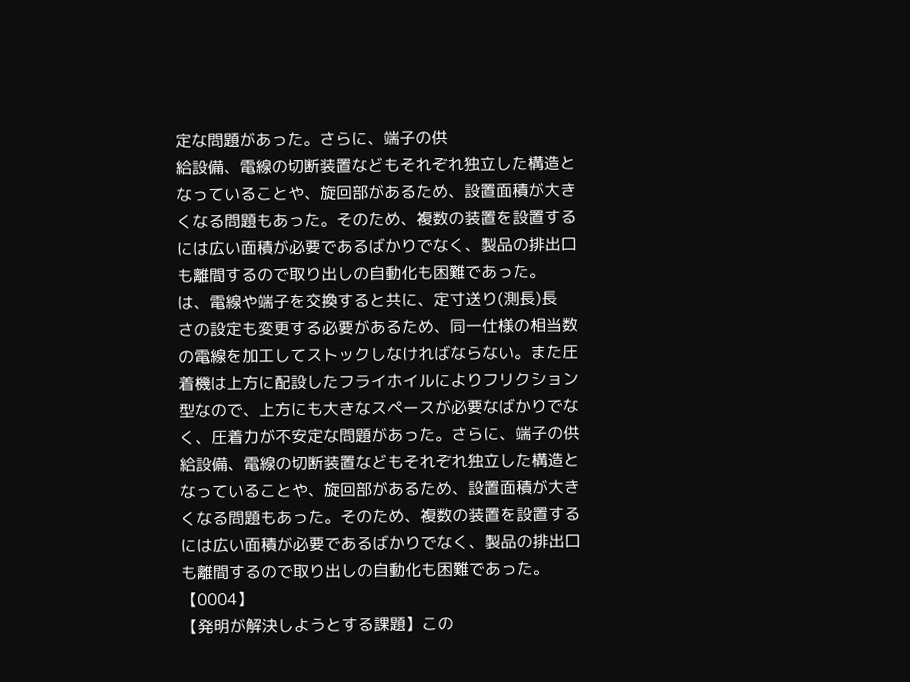定な問題があった。さらに、端子の供
給設備、電線の切断装置などもそれぞれ独立した構造と
なっていることや、旋回部があるため、設置面積が大き
くなる問題もあった。そのため、複数の装置を設置する
には広い面積が必要であるばかりでなく、製品の排出口
も離間するので取り出しの自動化も困難であった。
は、電線や端子を交換すると共に、定寸送り(測長)長
さの設定も変更する必要があるため、同一仕様の相当数
の電線を加工してストックしなければならない。また圧
着機は上方に配設したフライホイルによりフリクション
型なので、上方にも大きなスペースが必要なばかりでな
く、圧着力が不安定な問題があった。さらに、端子の供
給設備、電線の切断装置などもそれぞれ独立した構造と
なっていることや、旋回部があるため、設置面積が大き
くなる問題もあった。そのため、複数の装置を設置する
には広い面積が必要であるばかりでなく、製品の排出口
も離間するので取り出しの自動化も困難であった。
【0004】
【発明が解決しようとする課題】この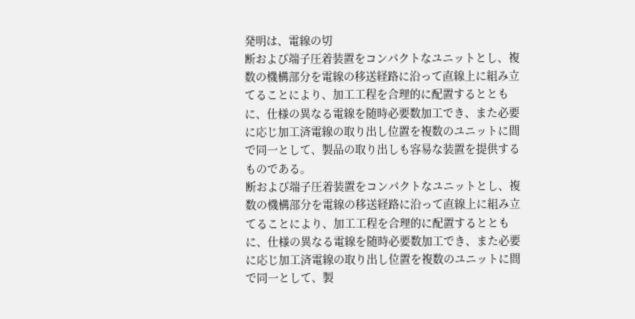発明は、電線の切
断および端子圧着装置をコンパクトなユニットとし、複
数の機構部分を電線の移送経路に沿って直線上に組み立
てることにより、加工工程を合理的に配置するととも
に、仕様の異なる電線を随時必要数加工でき、また必要
に応じ加工済電線の取り出し位置を複数のユニットに間
で同一として、製品の取り出しも容易な装置を提供する
ものである。
断および端子圧着装置をコンパクトなユニットとし、複
数の機構部分を電線の移送経路に沿って直線上に組み立
てることにより、加工工程を合理的に配置するととも
に、仕様の異なる電線を随時必要数加工でき、また必要
に応じ加工済電線の取り出し位置を複数のユニットに間
で同一として、製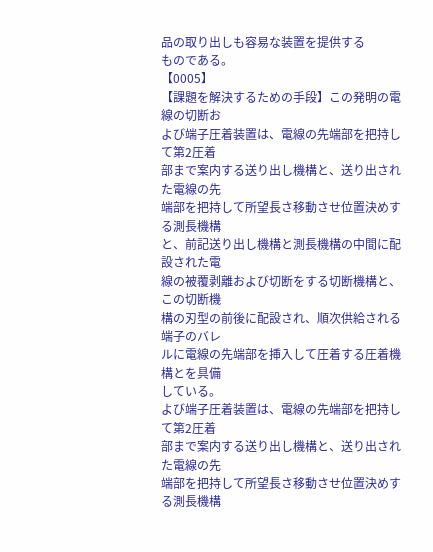品の取り出しも容易な装置を提供する
ものである。
【0005】
【課題を解決するための手段】この発明の電線の切断お
よび端子圧着装置は、電線の先端部を把持して第2圧着
部まで案内する送り出し機構と、送り出された電線の先
端部を把持して所望長さ移動させ位置決めする測長機構
と、前記送り出し機構と測長機構の中間に配設された電
線の被覆剥離および切断をする切断機構と、この切断機
構の刃型の前後に配設され、順次供給される端子のバレ
ルに電線の先端部を挿入して圧着する圧着機構とを具備
している。
よび端子圧着装置は、電線の先端部を把持して第2圧着
部まで案内する送り出し機構と、送り出された電線の先
端部を把持して所望長さ移動させ位置決めする測長機構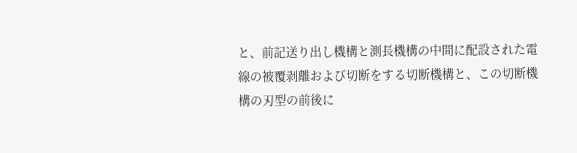と、前記送り出し機構と測長機構の中間に配設された電
線の被覆剥離および切断をする切断機構と、この切断機
構の刃型の前後に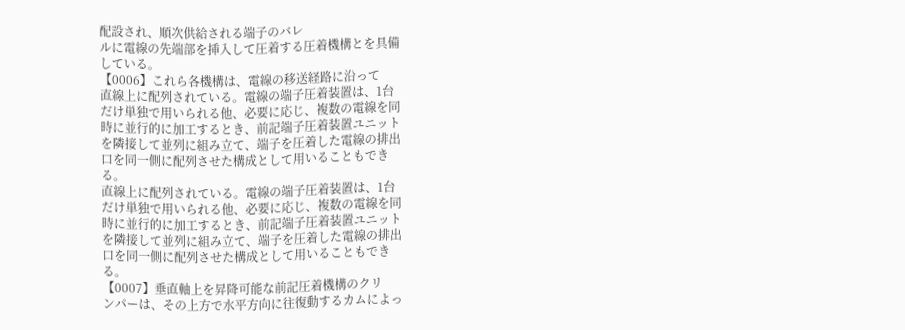配設され、順次供給される端子のバレ
ルに電線の先端部を挿入して圧着する圧着機構とを具備
している。
【0006】これら各機構は、電線の移送経路に沿って
直線上に配列されている。電線の端子圧着装置は、1台
だけ単独で用いられる他、必要に応じ、複数の電線を同
時に並行的に加工するとき、前記端子圧着装置ユニット
を隣接して並列に組み立て、端子を圧着した電線の排出
口を同一側に配列させた構成として用いることもでき
る。
直線上に配列されている。電線の端子圧着装置は、1台
だけ単独で用いられる他、必要に応じ、複数の電線を同
時に並行的に加工するとき、前記端子圧着装置ユニット
を隣接して並列に組み立て、端子を圧着した電線の排出
口を同一側に配列させた構成として用いることもでき
る。
【0007】垂直軸上を昇降可能な前記圧着機構のクリ
ンパーは、その上方で水平方向に往復動するカムによっ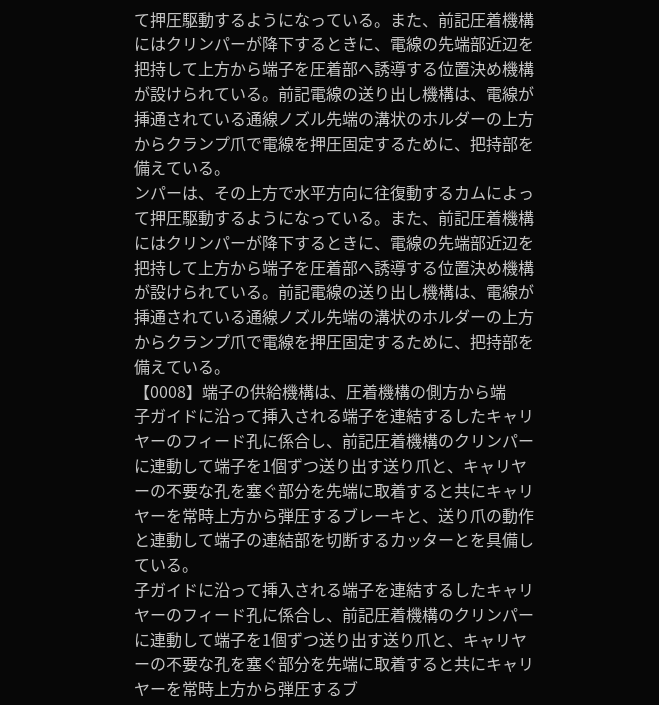て押圧駆動するようになっている。また、前記圧着機構
にはクリンパーが降下するときに、電線の先端部近辺を
把持して上方から端子を圧着部へ誘導する位置決め機構
が設けられている。前記電線の送り出し機構は、電線が
挿通されている通線ノズル先端の溝状のホルダーの上方
からクランプ爪で電線を押圧固定するために、把持部を
備えている。
ンパーは、その上方で水平方向に往復動するカムによっ
て押圧駆動するようになっている。また、前記圧着機構
にはクリンパーが降下するときに、電線の先端部近辺を
把持して上方から端子を圧着部へ誘導する位置決め機構
が設けられている。前記電線の送り出し機構は、電線が
挿通されている通線ノズル先端の溝状のホルダーの上方
からクランプ爪で電線を押圧固定するために、把持部を
備えている。
【0008】端子の供給機構は、圧着機構の側方から端
子ガイドに沿って挿入される端子を連結するしたキャリ
ヤーのフィード孔に係合し、前記圧着機構のクリンパー
に連動して端子を1個ずつ送り出す送り爪と、キャリヤ
ーの不要な孔を塞ぐ部分を先端に取着すると共にキャリ
ヤーを常時上方から弾圧するブレーキと、送り爪の動作
と連動して端子の連結部を切断するカッターとを具備し
ている。
子ガイドに沿って挿入される端子を連結するしたキャリ
ヤーのフィード孔に係合し、前記圧着機構のクリンパー
に連動して端子を1個ずつ送り出す送り爪と、キャリヤ
ーの不要な孔を塞ぐ部分を先端に取着すると共にキャリ
ヤーを常時上方から弾圧するブ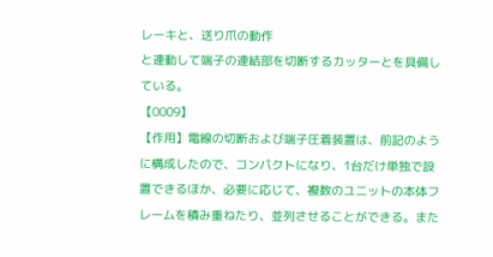レーキと、送り爪の動作
と連動して端子の連結部を切断するカッターとを具備し
ている。
【0009】
【作用】電線の切断および端子圧着装置は、前記のよう
に構成したので、コンパクトになり、1台だけ単独で設
置できるほか、必要に応じて、複数のユニットの本体フ
レームを積み重ねたり、並列させることができる。また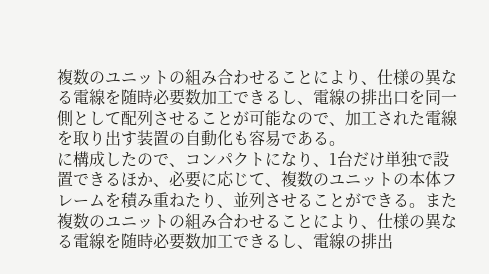複数のユニットの組み合わせることにより、仕様の異な
る電線を随時必要数加工できるし、電線の排出口を同一
側として配列させることが可能なので、加工された電線
を取り出す装置の自動化も容易である。
に構成したので、コンパクトになり、1台だけ単独で設
置できるほか、必要に応じて、複数のユニットの本体フ
レームを積み重ねたり、並列させることができる。また
複数のユニットの組み合わせることにより、仕様の異な
る電線を随時必要数加工できるし、電線の排出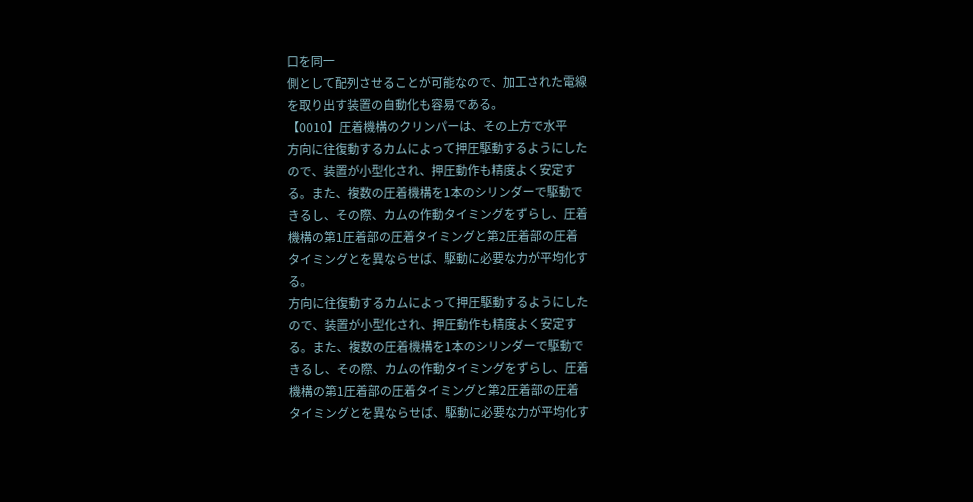口を同一
側として配列させることが可能なので、加工された電線
を取り出す装置の自動化も容易である。
【0010】圧着機構のクリンパーは、その上方で水平
方向に往復動するカムによって押圧駆動するようにした
ので、装置が小型化され、押圧動作も精度よく安定す
る。また、複数の圧着機構を1本のシリンダーで駆動で
きるし、その際、カムの作動タイミングをずらし、圧着
機構の第1圧着部の圧着タイミングと第2圧着部の圧着
タイミングとを異ならせば、駆動に必要な力が平均化す
る。
方向に往復動するカムによって押圧駆動するようにした
ので、装置が小型化され、押圧動作も精度よく安定す
る。また、複数の圧着機構を1本のシリンダーで駆動で
きるし、その際、カムの作動タイミングをずらし、圧着
機構の第1圧着部の圧着タイミングと第2圧着部の圧着
タイミングとを異ならせば、駆動に必要な力が平均化す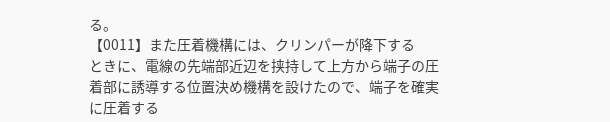る。
【0011】また圧着機構には、クリンパーが降下する
ときに、電線の先端部近辺を挟持して上方から端子の圧
着部に誘導する位置決め機構を設けたので、端子を確実
に圧着する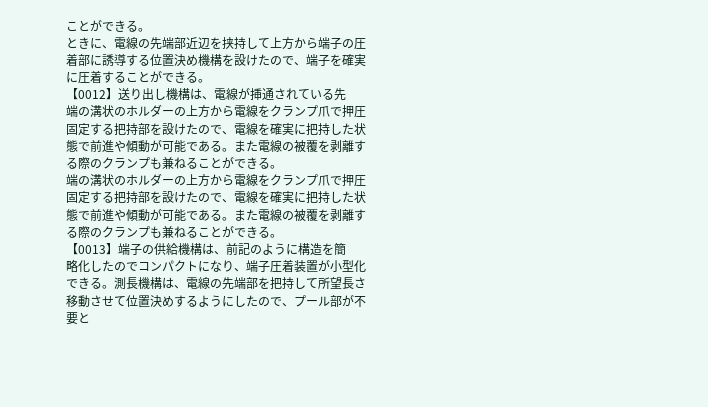ことができる。
ときに、電線の先端部近辺を挟持して上方から端子の圧
着部に誘導する位置決め機構を設けたので、端子を確実
に圧着することができる。
【0012】送り出し機構は、電線が挿通されている先
端の溝状のホルダーの上方から電線をクランプ爪で押圧
固定する把持部を設けたので、電線を確実に把持した状
態で前進や傾動が可能である。また電線の被覆を剥離す
る際のクランプも兼ねることができる。
端の溝状のホルダーの上方から電線をクランプ爪で押圧
固定する把持部を設けたので、電線を確実に把持した状
態で前進や傾動が可能である。また電線の被覆を剥離す
る際のクランプも兼ねることができる。
【0013】端子の供給機構は、前記のように構造を簡
略化したのでコンパクトになり、端子圧着装置が小型化
できる。測長機構は、電線の先端部を把持して所望長さ
移動させて位置決めするようにしたので、プール部が不
要と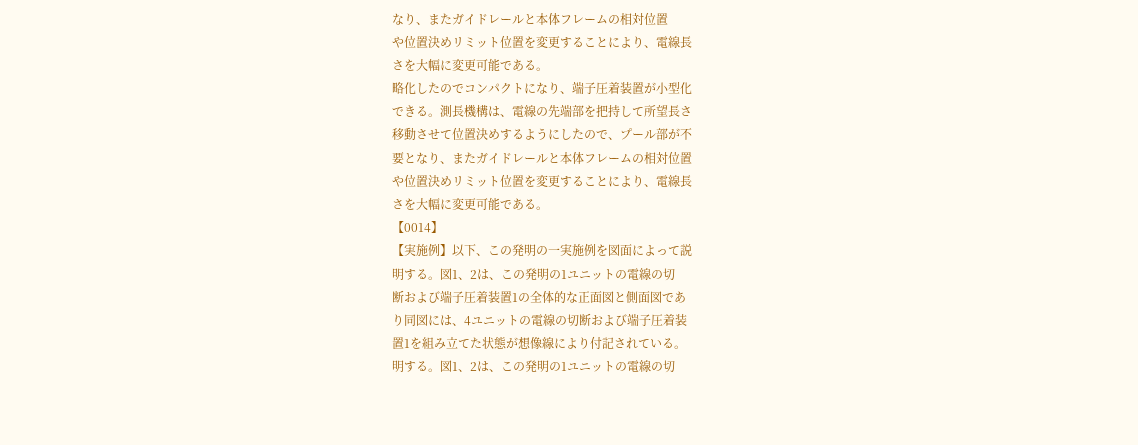なり、またガイドレールと本体フレームの相対位置
や位置決めリミット位置を変更することにより、電線長
さを大幅に変更可能である。
略化したのでコンパクトになり、端子圧着装置が小型化
できる。測長機構は、電線の先端部を把持して所望長さ
移動させて位置決めするようにしたので、プール部が不
要となり、またガイドレールと本体フレームの相対位置
や位置決めリミット位置を変更することにより、電線長
さを大幅に変更可能である。
【0014】
【実施例】以下、この発明の一実施例を図面によって説
明する。図1、2は、この発明の1ユニットの電線の切
断および端子圧着装置1の全体的な正面図と側面図であ
り同図には、4ユニットの電線の切断および端子圧着装
置1を組み立てた状態が想像線により付記されている。
明する。図1、2は、この発明の1ユニットの電線の切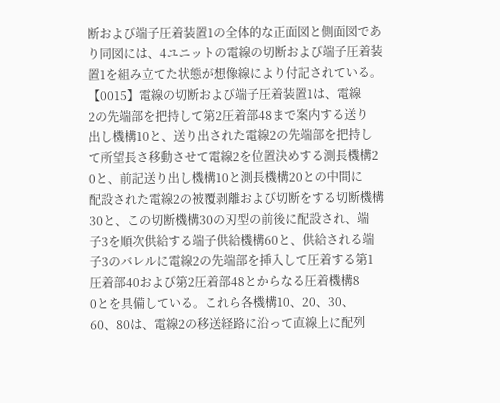断および端子圧着装置1の全体的な正面図と側面図であ
り同図には、4ユニットの電線の切断および端子圧着装
置1を組み立てた状態が想像線により付記されている。
【0015】電線の切断および端子圧着装置1は、電線
2の先端部を把持して第2圧着部48まで案内する送り
出し機構10と、送り出された電線2の先端部を把持し
て所望長さ移動させて電線2を位置決めする測長機構2
0と、前記送り出し機構10と測長機構20との中間に
配設された電線2の被覆剥離および切断をする切断機構
30と、この切断機構30の刃型の前後に配設され、端
子3を順次供給する端子供給機構60と、供給される端
子3のバレルに電線2の先端部を挿入して圧着する第1
圧着部40および第2圧着部48とからなる圧着機構8
0とを具備している。これら各機構10、20、30、
60、80は、電線2の移送経路に沿って直線上に配列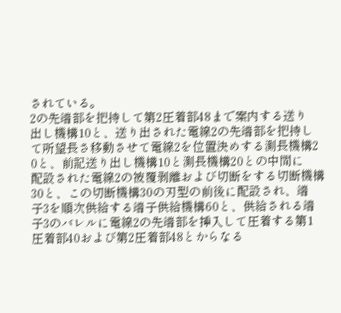されている。
2の先端部を把持して第2圧着部48まで案内する送り
出し機構10と、送り出された電線2の先端部を把持し
て所望長さ移動させて電線2を位置決めする測長機構2
0と、前記送り出し機構10と測長機構20との中間に
配設された電線2の被覆剥離および切断をする切断機構
30と、この切断機構30の刃型の前後に配設され、端
子3を順次供給する端子供給機構60と、供給される端
子3のバレルに電線2の先端部を挿入して圧着する第1
圧着部40および第2圧着部48とからなる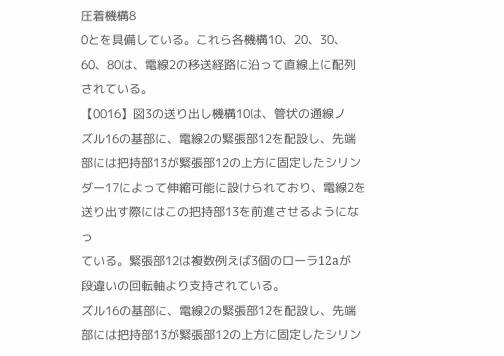圧着機構8
0とを具備している。これら各機構10、20、30、
60、80は、電線2の移送経路に沿って直線上に配列
されている。
【0016】図3の送り出し機構10は、管状の通線ノ
ズル16の基部に、電線2の緊張部12を配設し、先端
部には把持部13が緊張部12の上方に固定したシリン
ダー17によって伸縮可能に設けられており、電線2を
送り出す際にはこの把持部13を前進させるようになっ
ている。緊張部12は複数例えば3個のローラ12aが
段違いの回転軸より支持されている。
ズル16の基部に、電線2の緊張部12を配設し、先端
部には把持部13が緊張部12の上方に固定したシリン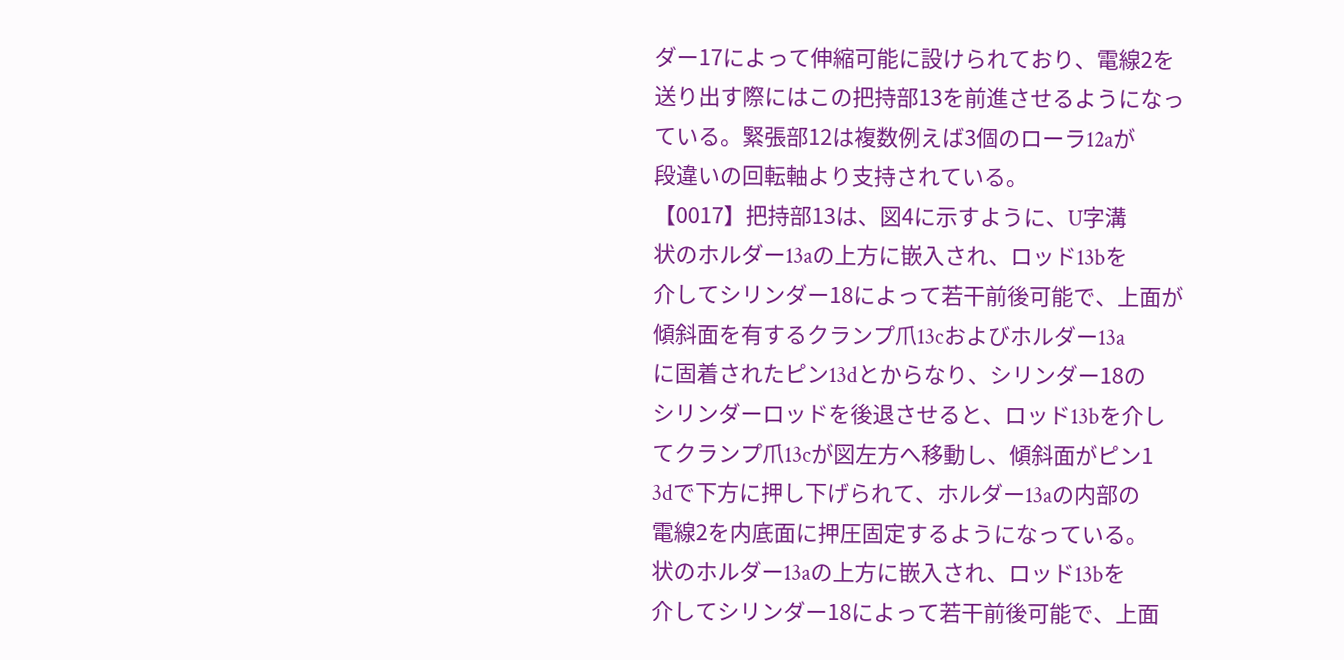ダー17によって伸縮可能に設けられており、電線2を
送り出す際にはこの把持部13を前進させるようになっ
ている。緊張部12は複数例えば3個のローラ12aが
段違いの回転軸より支持されている。
【0017】把持部13は、図4に示すように、U字溝
状のホルダー13aの上方に嵌入され、ロッド13bを
介してシリンダー18によって若干前後可能で、上面が
傾斜面を有するクランプ爪13cおよびホルダー13a
に固着されたピン13dとからなり、シリンダー18の
シリンダーロッドを後退させると、ロッド13bを介し
てクランプ爪13cが図左方へ移動し、傾斜面がピン1
3dで下方に押し下げられて、ホルダー13aの内部の
電線2を内底面に押圧固定するようになっている。
状のホルダー13aの上方に嵌入され、ロッド13bを
介してシリンダー18によって若干前後可能で、上面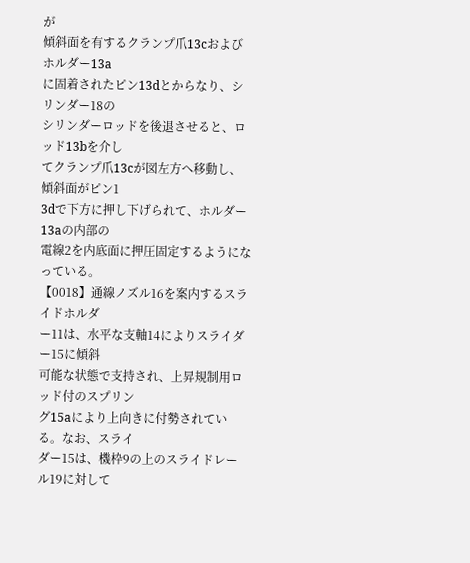が
傾斜面を有するクランプ爪13cおよびホルダー13a
に固着されたピン13dとからなり、シリンダー18の
シリンダーロッドを後退させると、ロッド13bを介し
てクランプ爪13cが図左方へ移動し、傾斜面がピン1
3dで下方に押し下げられて、ホルダー13aの内部の
電線2を内底面に押圧固定するようになっている。
【0018】通線ノズル16を案内するスライドホルダ
ー11は、水平な支軸14によりスライダー15に傾斜
可能な状態で支持され、上昇規制用ロッド付のスプリン
グ15aにより上向きに付勢されている。なお、スライ
ダー15は、機枠9の上のスライドレール19に対して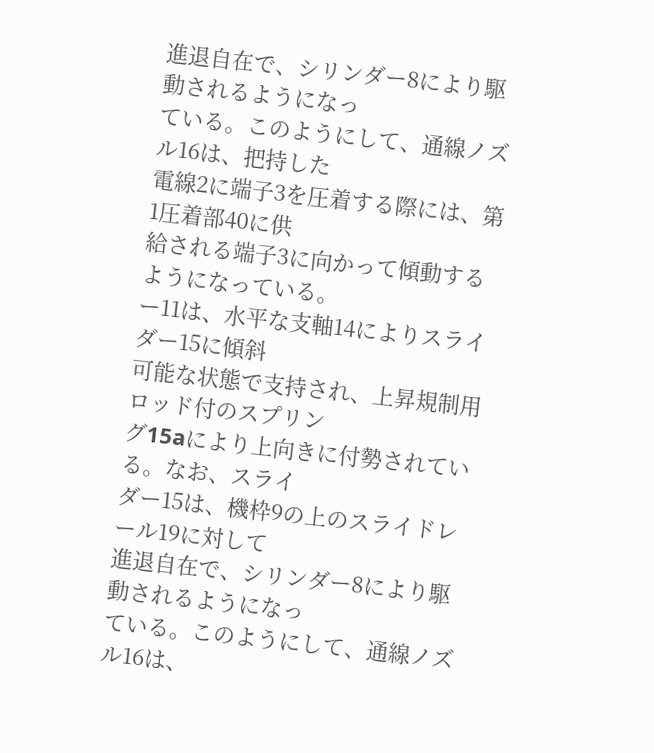進退自在で、シリンダー8により駆動されるようになっ
ている。このようにして、通線ノズル16は、把持した
電線2に端子3を圧着する際には、第1圧着部40に供
給される端子3に向かって傾動するようになっている。
ー11は、水平な支軸14によりスライダー15に傾斜
可能な状態で支持され、上昇規制用ロッド付のスプリン
グ15aにより上向きに付勢されている。なお、スライ
ダー15は、機枠9の上のスライドレール19に対して
進退自在で、シリンダー8により駆動されるようになっ
ている。このようにして、通線ノズル16は、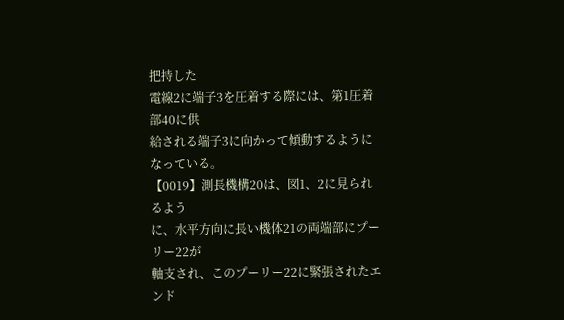把持した
電線2に端子3を圧着する際には、第1圧着部40に供
給される端子3に向かって傾動するようになっている。
【0019】測長機構20は、図1、2に見られるよう
に、水平方向に長い機体21の両端部にプーリー22が
軸支され、このプーリー22に緊張されたエンド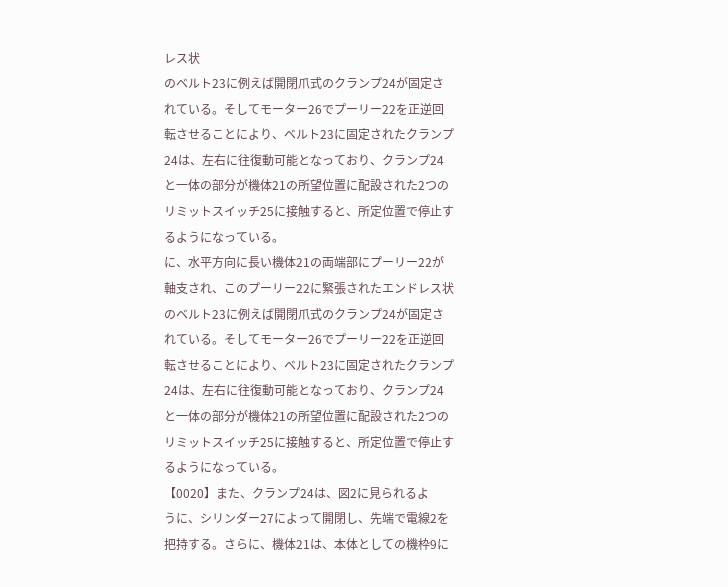レス状
のベルト23に例えば開閉爪式のクランプ24が固定さ
れている。そしてモーター26でプーリー22を正逆回
転させることにより、ベルト23に固定されたクランプ
24は、左右に往復動可能となっており、クランプ24
と一体の部分が機体21の所望位置に配設された2つの
リミットスイッチ25に接触すると、所定位置で停止す
るようになっている。
に、水平方向に長い機体21の両端部にプーリー22が
軸支され、このプーリー22に緊張されたエンドレス状
のベルト23に例えば開閉爪式のクランプ24が固定さ
れている。そしてモーター26でプーリー22を正逆回
転させることにより、ベルト23に固定されたクランプ
24は、左右に往復動可能となっており、クランプ24
と一体の部分が機体21の所望位置に配設された2つの
リミットスイッチ25に接触すると、所定位置で停止す
るようになっている。
【0020】また、クランプ24は、図2に見られるよ
うに、シリンダー27によって開閉し、先端で電線2を
把持する。さらに、機体21は、本体としての機枠9に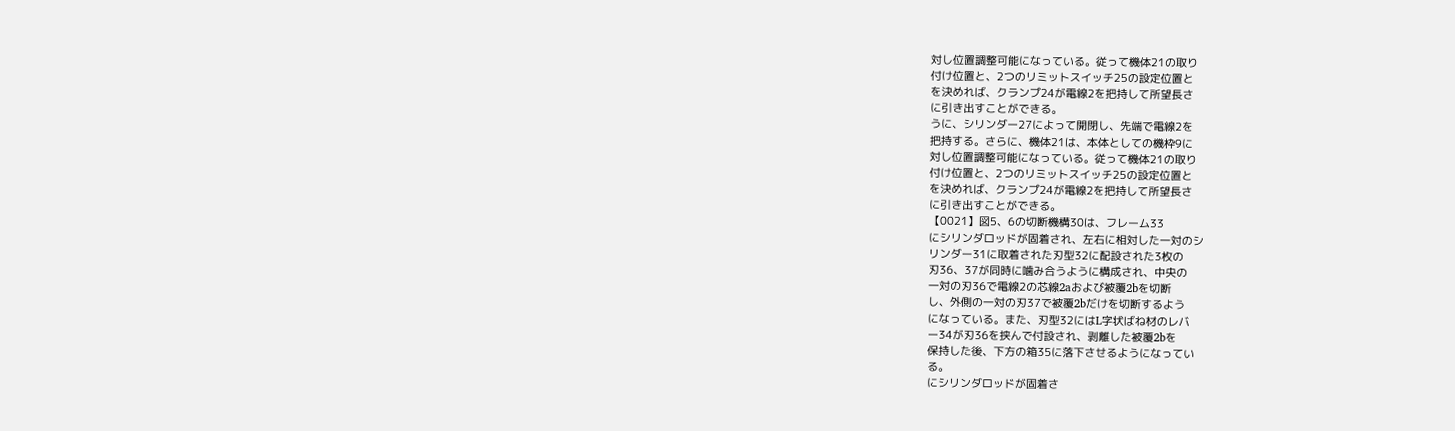対し位置調整可能になっている。従って機体21の取り
付け位置と、2つのリミットスイッチ25の設定位置と
を決めれば、クランプ24が電線2を把持して所望長さ
に引き出すことができる。
うに、シリンダー27によって開閉し、先端で電線2を
把持する。さらに、機体21は、本体としての機枠9に
対し位置調整可能になっている。従って機体21の取り
付け位置と、2つのリミットスイッチ25の設定位置と
を決めれば、クランプ24が電線2を把持して所望長さ
に引き出すことができる。
【0021】図5、6の切断機構30は、フレーム33
にシリンダロッドが固着され、左右に相対した一対のシ
リンダー31に取着された刃型32に配設された3枚の
刃36、37が同時に噛み合うように構成され、中央の
一対の刃36で電線2の芯線2aおよび被覆2bを切断
し、外側の一対の刃37で被覆2bだけを切断するよう
になっている。また、刃型32にはL字状ばね材のレバ
ー34が刃36を挟んで付設され、剥離した被覆2bを
保持した後、下方の箱35に落下させるようになってい
る。
にシリンダロッドが固着さ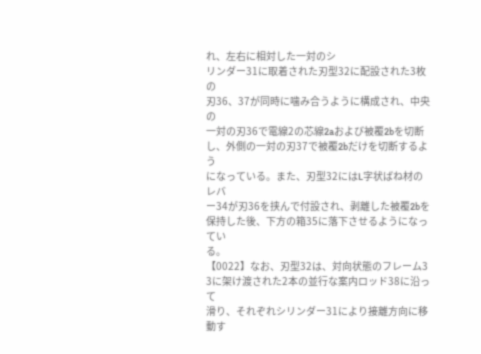れ、左右に相対した一対のシ
リンダー31に取着された刃型32に配設された3枚の
刃36、37が同時に噛み合うように構成され、中央の
一対の刃36で電線2の芯線2aおよび被覆2bを切断
し、外側の一対の刃37で被覆2bだけを切断するよう
になっている。また、刃型32にはL字状ばね材のレバ
ー34が刃36を挟んで付設され、剥離した被覆2bを
保持した後、下方の箱35に落下させるようになってい
る。
【0022】なお、刃型32は、対向状態のフレーム3
3に架け渡された2本の並行な案内ロッド38に沿って
滑り、それぞれシリンダー31により接離方向に移動す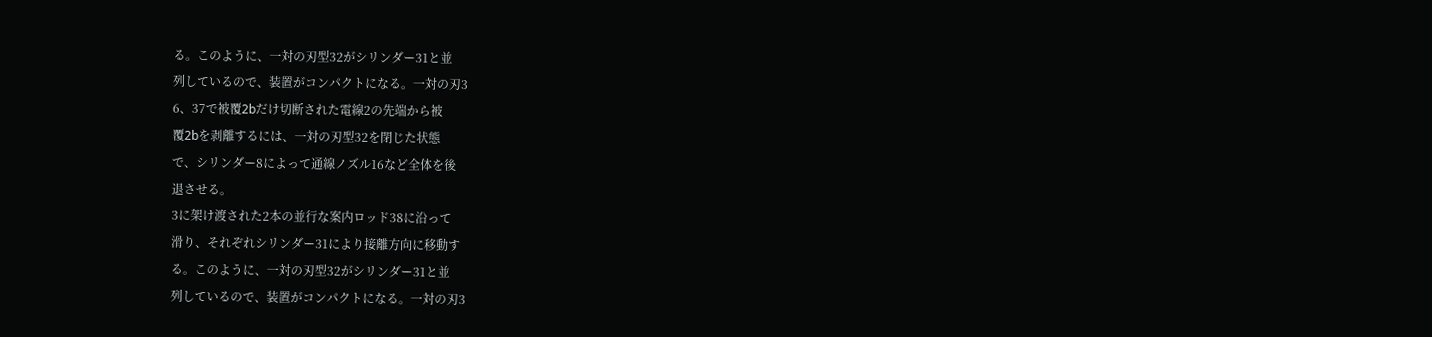る。このように、一対の刃型32がシリンダー31と並
列しているので、装置がコンパクトになる。一対の刃3
6、37で被覆2bだけ切断された電線2の先端から被
覆2bを剥離するには、一対の刃型32を閉じた状態
で、シリンダー8によって通線ノズル16など全体を後
退させる。
3に架け渡された2本の並行な案内ロッド38に沿って
滑り、それぞれシリンダー31により接離方向に移動す
る。このように、一対の刃型32がシリンダー31と並
列しているので、装置がコンパクトになる。一対の刃3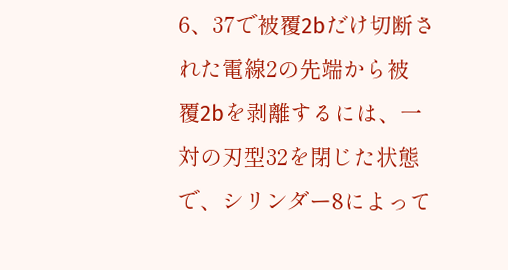6、37で被覆2bだけ切断された電線2の先端から被
覆2bを剥離するには、一対の刃型32を閉じた状態
で、シリンダー8によって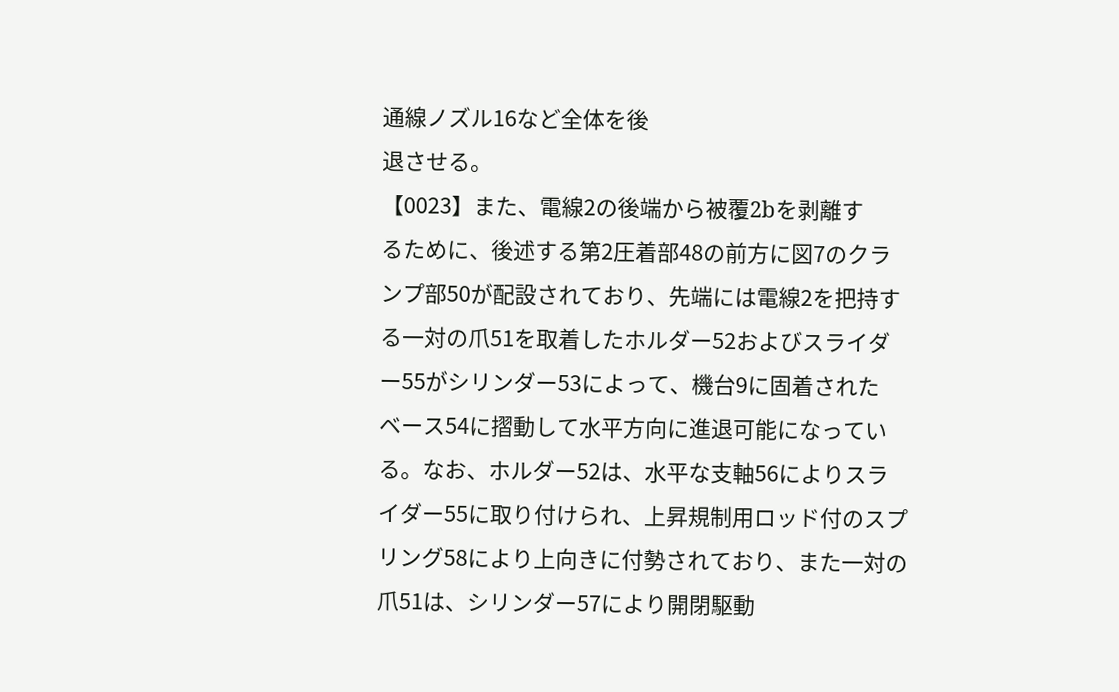通線ノズル16など全体を後
退させる。
【0023】また、電線2の後端から被覆2bを剥離す
るために、後述する第2圧着部48の前方に図7のクラ
ンプ部50が配設されており、先端には電線2を把持す
る一対の爪51を取着したホルダー52およびスライダ
ー55がシリンダー53によって、機台9に固着された
ベース54に摺動して水平方向に進退可能になってい
る。なお、ホルダー52は、水平な支軸56によりスラ
イダー55に取り付けられ、上昇規制用ロッド付のスプ
リング58により上向きに付勢されており、また一対の
爪51は、シリンダー57により開閉駆動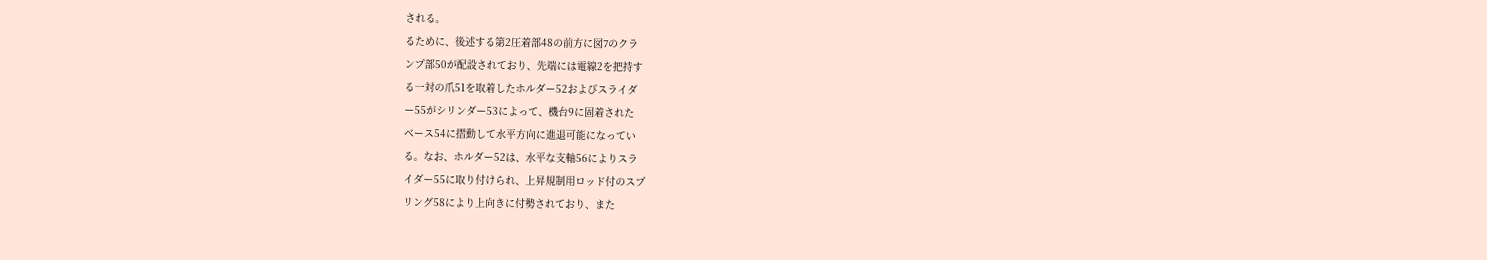される。
るために、後述する第2圧着部48の前方に図7のクラ
ンプ部50が配設されており、先端には電線2を把持す
る一対の爪51を取着したホルダー52およびスライダ
ー55がシリンダー53によって、機台9に固着された
ベース54に摺動して水平方向に進退可能になってい
る。なお、ホルダー52は、水平な支軸56によりスラ
イダー55に取り付けられ、上昇規制用ロッド付のスプ
リング58により上向きに付勢されており、また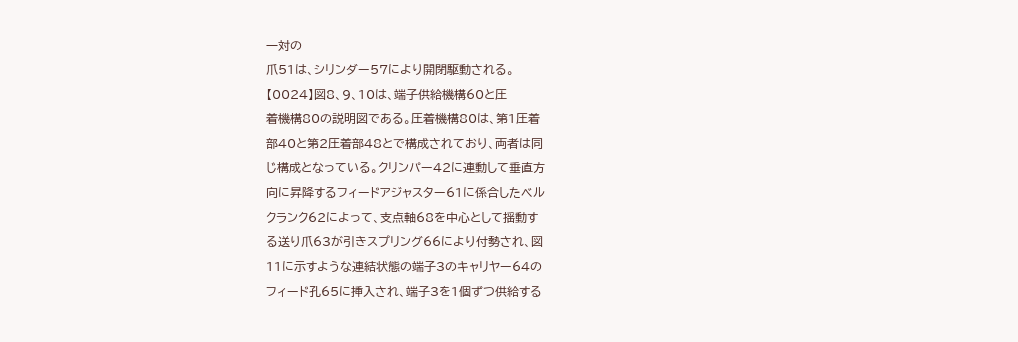一対の
爪51は、シリンダー57により開閉駆動される。
【0024】図8、9、10は、端子供給機構60と圧
着機構80の説明図である。圧着機構80は、第1圧着
部40と第2圧着部48とで構成されており、両者は同
じ構成となっている。クリンパー42に連動して垂直方
向に昇降するフィードアジャスター61に係合したベル
クランク62によって、支点軸68を中心として揺動す
る送り爪63が引きスプリング66により付勢され、図
11に示すような連結状態の端子3のキャリヤー64の
フィード孔65に挿入され、端子3を1個ずつ供給する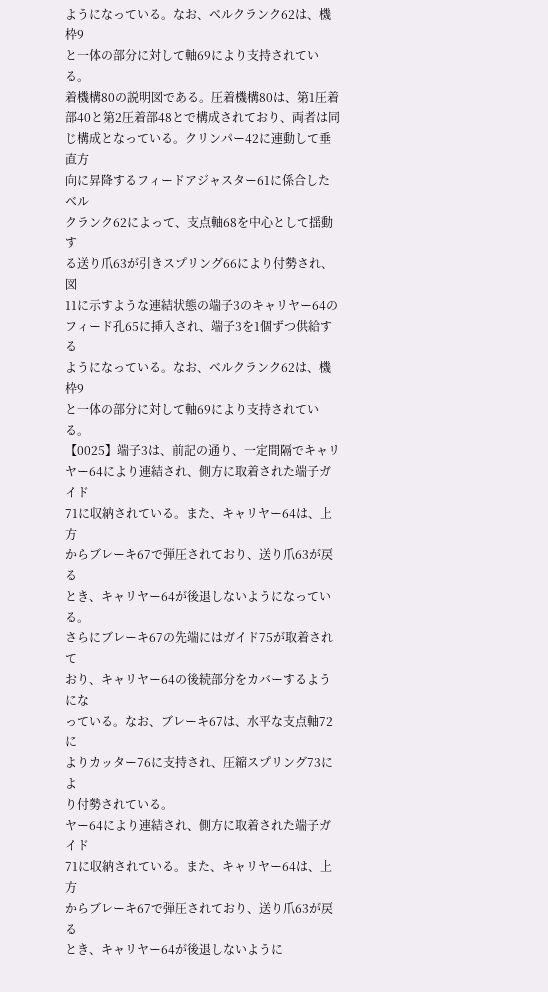ようになっている。なお、ベルクランク62は、機枠9
と一体の部分に対して軸69により支持されている。
着機構80の説明図である。圧着機構80は、第1圧着
部40と第2圧着部48とで構成されており、両者は同
じ構成となっている。クリンパー42に連動して垂直方
向に昇降するフィードアジャスター61に係合したベル
クランク62によって、支点軸68を中心として揺動す
る送り爪63が引きスプリング66により付勢され、図
11に示すような連結状態の端子3のキャリヤー64の
フィード孔65に挿入され、端子3を1個ずつ供給する
ようになっている。なお、ベルクランク62は、機枠9
と一体の部分に対して軸69により支持されている。
【0025】端子3は、前記の通り、一定間隔でキャリ
ヤー64により連結され、側方に取着された端子ガイド
71に収納されている。また、キャリヤー64は、上方
からブレーキ67で弾圧されており、送り爪63が戻る
とき、キャリヤー64が後退しないようになっている。
さらにブレーキ67の先端にはガイド75が取着されて
おり、キャリヤー64の後続部分をカバーするようにな
っている。なお、ブレーキ67は、水平な支点軸72に
よりカッター76に支持され、圧縮スプリング73によ
り付勢されている。
ヤー64により連結され、側方に取着された端子ガイド
71に収納されている。また、キャリヤー64は、上方
からブレーキ67で弾圧されており、送り爪63が戻る
とき、キャリヤー64が後退しないように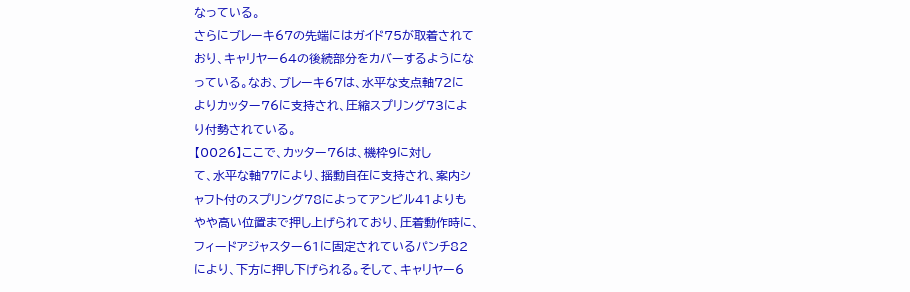なっている。
さらにブレーキ67の先端にはガイド75が取着されて
おり、キャリヤー64の後続部分をカバーするようにな
っている。なお、ブレーキ67は、水平な支点軸72に
よりカッター76に支持され、圧縮スプリング73によ
り付勢されている。
【0026】ここで、カッター76は、機枠9に対し
て、水平な軸77により、揺動自在に支持され、案内シ
ャフト付のスプリング78によってアンビル41よりも
やや高い位置まで押し上げられており、圧着動作時に、
フィードアジャスター61に固定されているパンチ82
により、下方に押し下げられる。そして、キャリヤー6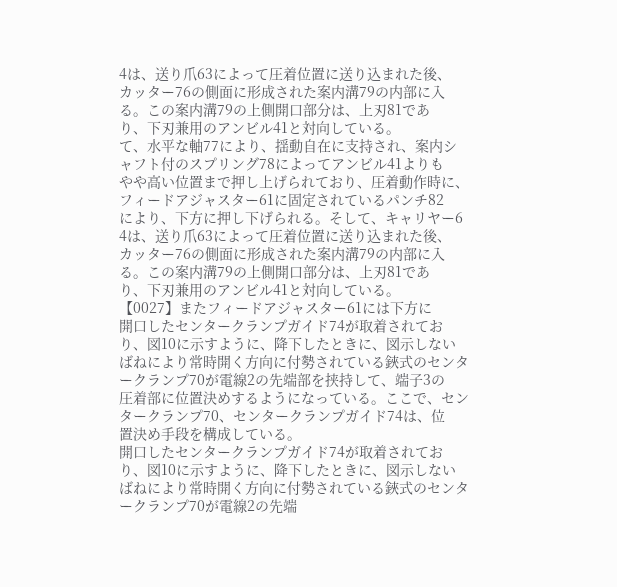4は、送り爪63によって圧着位置に送り込まれた後、
カッター76の側面に形成された案内溝79の内部に入
る。この案内溝79の上側開口部分は、上刃81であ
り、下刃兼用のアンビル41と対向している。
て、水平な軸77により、揺動自在に支持され、案内シ
ャフト付のスプリング78によってアンビル41よりも
やや高い位置まで押し上げられており、圧着動作時に、
フィードアジャスター61に固定されているパンチ82
により、下方に押し下げられる。そして、キャリヤー6
4は、送り爪63によって圧着位置に送り込まれた後、
カッター76の側面に形成された案内溝79の内部に入
る。この案内溝79の上側開口部分は、上刃81であ
り、下刃兼用のアンビル41と対向している。
【0027】またフィードアジャスター61には下方に
開口したセンタークランプガイド74が取着されてお
り、図10に示すように、降下したときに、図示しない
ばねにより常時開く方向に付勢されている鋏式のセンタ
ークランプ70が電線2の先端部を挟持して、端子3の
圧着部に位置決めするようになっている。ここで、セン
タークランプ70、センタークランプガイド74は、位
置決め手段を構成している。
開口したセンタークランプガイド74が取着されてお
り、図10に示すように、降下したときに、図示しない
ばねにより常時開く方向に付勢されている鋏式のセンタ
ークランプ70が電線2の先端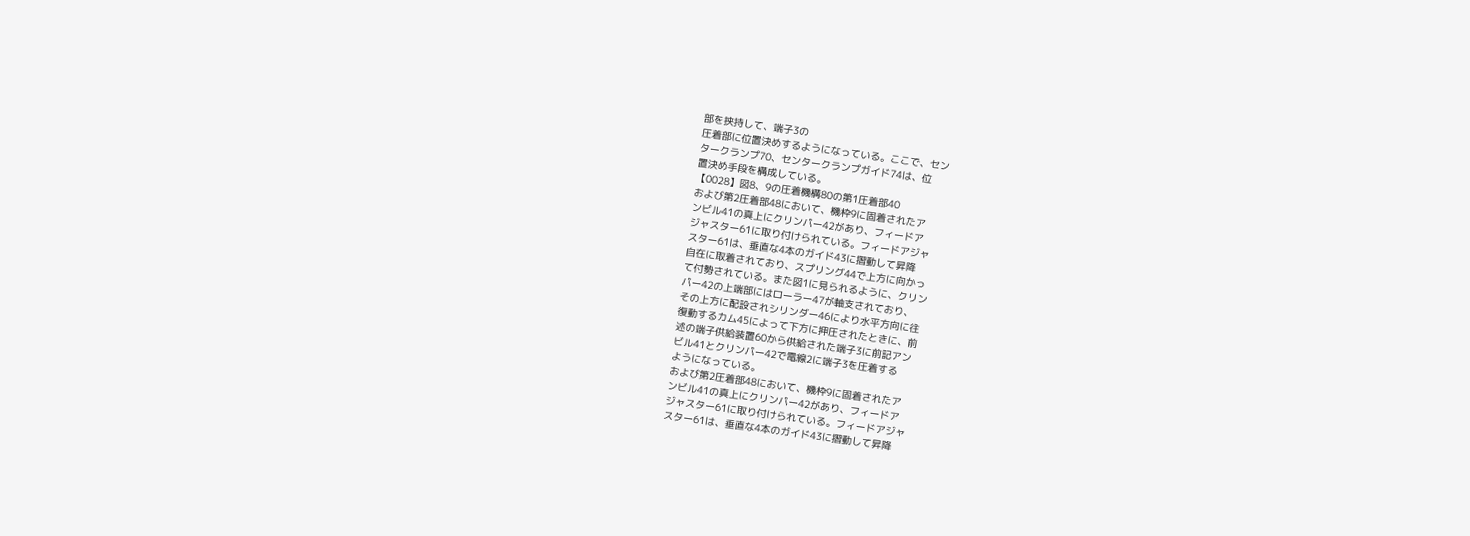部を挟持して、端子3の
圧着部に位置決めするようになっている。ここで、セン
タークランプ70、センタークランプガイド74は、位
置決め手段を構成している。
【0028】図8、9の圧着機構80の第1圧着部40
および第2圧着部48において、機枠9に固着されたア
ンビル41の真上にクリンパー42があり、フィードア
ジャスター61に取り付けられている。フィードアジャ
スター61は、垂直な4本のガイド43に摺動して昇降
自在に取着されており、スプリング44で上方に向かっ
て付勢されている。また図1に見られるように、クリン
パー42の上端部にはローラー47が軸支されており、
その上方に配設されシリンダー46により水平方向に往
復動するカム45によって下方に押圧されたときに、前
述の端子供給装置60から供給された端子3に前記アン
ビル41とクリンパー42で電線2に端子3を圧着する
ようになっている。
および第2圧着部48において、機枠9に固着されたア
ンビル41の真上にクリンパー42があり、フィードア
ジャスター61に取り付けられている。フィードアジャ
スター61は、垂直な4本のガイド43に摺動して昇降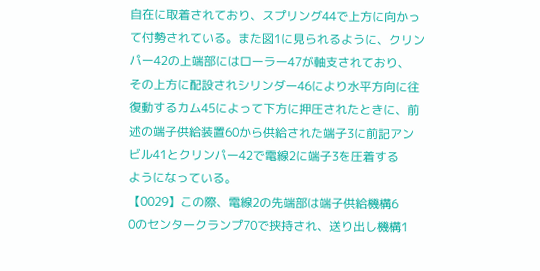自在に取着されており、スプリング44で上方に向かっ
て付勢されている。また図1に見られるように、クリン
パー42の上端部にはローラー47が軸支されており、
その上方に配設されシリンダー46により水平方向に往
復動するカム45によって下方に押圧されたときに、前
述の端子供給装置60から供給された端子3に前記アン
ビル41とクリンパー42で電線2に端子3を圧着する
ようになっている。
【0029】この際、電線2の先端部は端子供給機構6
0のセンタークランプ70で挟持され、送り出し機構1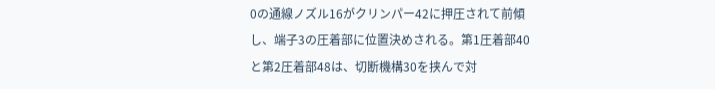0の通線ノズル16がクリンパー42に押圧されて前傾
し、端子3の圧着部に位置決めされる。第1圧着部40
と第2圧着部48は、切断機構30を挟んで対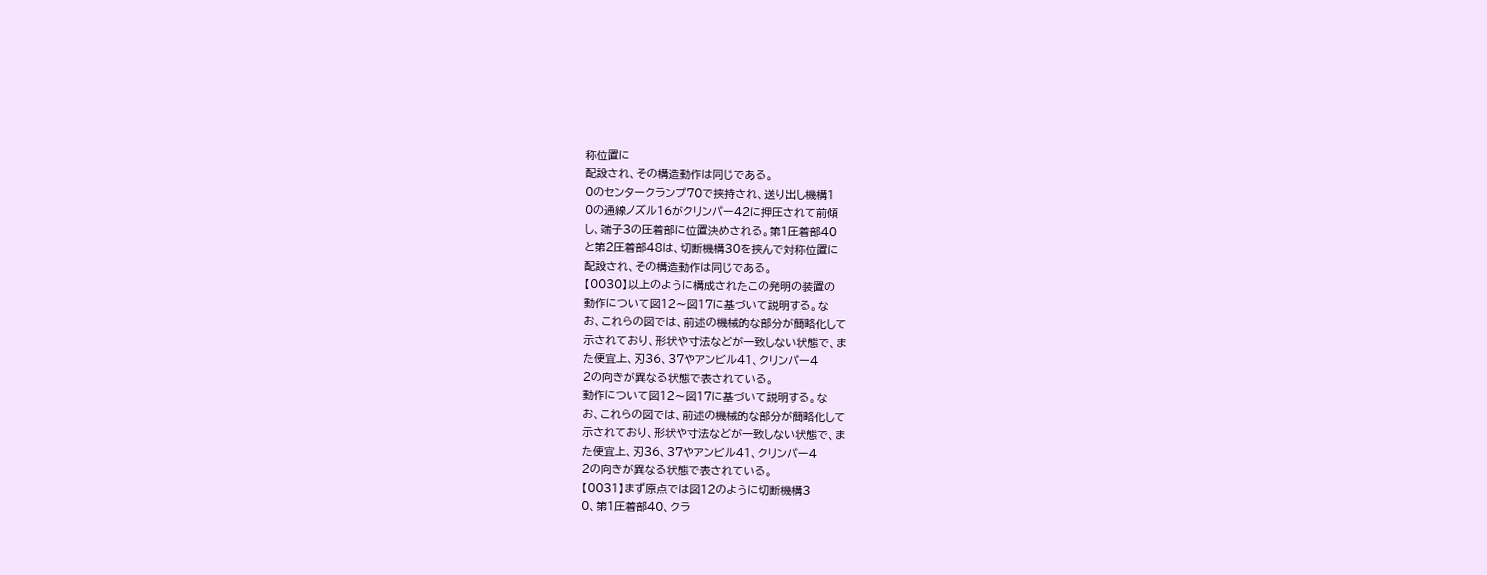称位置に
配設され、その構造動作は同じである。
0のセンタークランプ70で挟持され、送り出し機構1
0の通線ノズル16がクリンパー42に押圧されて前傾
し、端子3の圧着部に位置決めされる。第1圧着部40
と第2圧着部48は、切断機構30を挟んで対称位置に
配設され、その構造動作は同じである。
【0030】以上のように構成されたこの発明の装置の
動作について図12〜図17に基づいて説明する。な
お、これらの図では、前述の機械的な部分が簡略化して
示されており、形状や寸法などが一致しない状態で、ま
た便宜上、刃36、37やアンビル41、クリンパー4
2の向きが異なる状態で表されている。
動作について図12〜図17に基づいて説明する。な
お、これらの図では、前述の機械的な部分が簡略化して
示されており、形状や寸法などが一致しない状態で、ま
た便宜上、刃36、37やアンビル41、クリンパー4
2の向きが異なる状態で表されている。
【0031】まず原点では図12のように切断機構3
0、第1圧着部40、クラ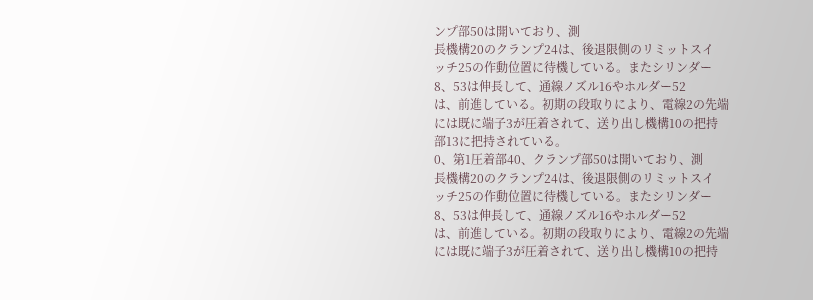ンプ部50は開いており、測
長機構20のクランプ24は、後退限側のリミットスイ
ッチ25の作動位置に待機している。またシリンダー
8、53は伸長して、通線ノズル16やホルダー52
は、前進している。初期の段取りにより、電線2の先端
には既に端子3が圧着されて、送り出し機構10の把持
部13に把持されている。
0、第1圧着部40、クランプ部50は開いており、測
長機構20のクランプ24は、後退限側のリミットスイ
ッチ25の作動位置に待機している。またシリンダー
8、53は伸長して、通線ノズル16やホルダー52
は、前進している。初期の段取りにより、電線2の先端
には既に端子3が圧着されて、送り出し機構10の把持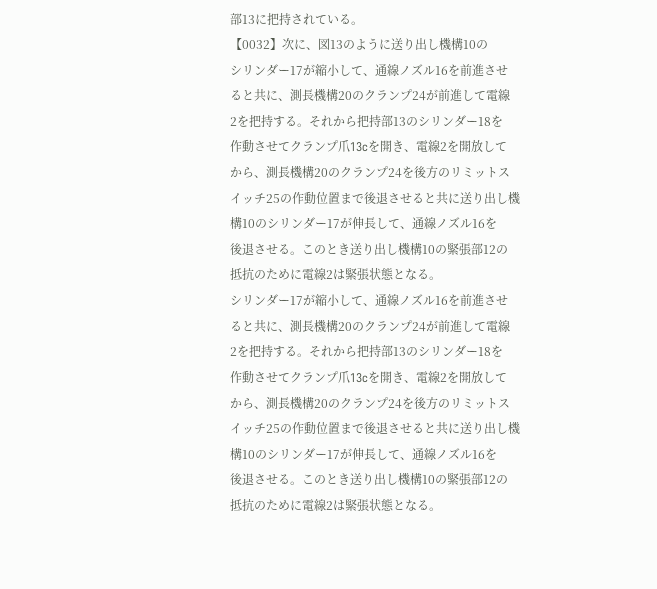部13に把持されている。
【0032】次に、図13のように送り出し機構10の
シリンダー17が縮小して、通線ノズル16を前進させ
ると共に、測長機構20のクランプ24が前進して電線
2を把持する。それから把持部13のシリンダー18を
作動させてクランプ爪13cを開き、電線2を開放して
から、測長機構20のクランプ24を後方のリミットス
イッチ25の作動位置まで後退させると共に送り出し機
構10のシリンダー17が伸長して、通線ノズル16を
後退させる。このとき送り出し機構10の緊張部12の
抵抗のために電線2は緊張状態となる。
シリンダー17が縮小して、通線ノズル16を前進させ
ると共に、測長機構20のクランプ24が前進して電線
2を把持する。それから把持部13のシリンダー18を
作動させてクランプ爪13cを開き、電線2を開放して
から、測長機構20のクランプ24を後方のリミットス
イッチ25の作動位置まで後退させると共に送り出し機
構10のシリンダー17が伸長して、通線ノズル16を
後退させる。このとき送り出し機構10の緊張部12の
抵抗のために電線2は緊張状態となる。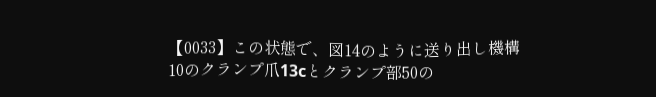【0033】この状態で、図14のように送り出し機構
10のクランプ爪13cとクランプ部50の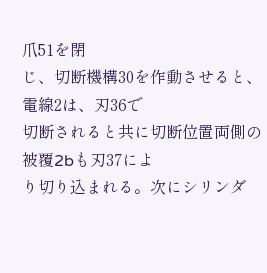爪51を閉
じ、切断機構30を作動させると、電線2は、刃36で
切断されると共に切断位置両側の被覆2bも刃37によ
り切り込まれる。次にシリンダ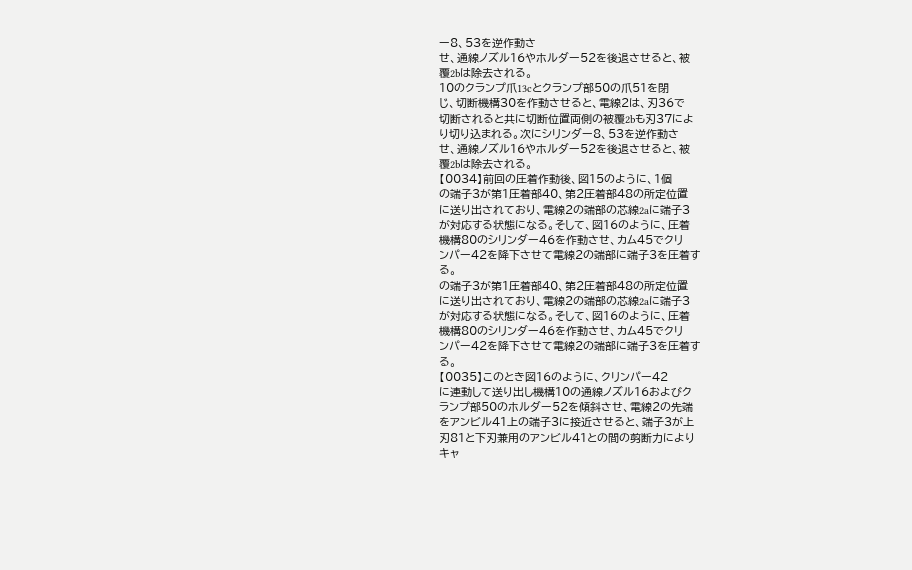ー8、53を逆作動さ
せ、通線ノズル16やホルダー52を後退させると、被
覆2bは除去される。
10のクランプ爪13cとクランプ部50の爪51を閉
じ、切断機構30を作動させると、電線2は、刃36で
切断されると共に切断位置両側の被覆2bも刃37によ
り切り込まれる。次にシリンダー8、53を逆作動さ
せ、通線ノズル16やホルダー52を後退させると、被
覆2bは除去される。
【0034】前回の圧着作動後、図15のように、1個
の端子3が第1圧着部40、第2圧着部48の所定位置
に送り出されており、電線2の端部の芯線2aに端子3
が対応する状態になる。そして、図16のように、圧着
機構80のシリンダー46を作動させ、カム45でクリ
ンパー42を降下させて電線2の端部に端子3を圧着す
る。
の端子3が第1圧着部40、第2圧着部48の所定位置
に送り出されており、電線2の端部の芯線2aに端子3
が対応する状態になる。そして、図16のように、圧着
機構80のシリンダー46を作動させ、カム45でクリ
ンパー42を降下させて電線2の端部に端子3を圧着す
る。
【0035】このとき図16のように、クリンパー42
に連動して送り出し機構10の通線ノズル16およびク
ランプ部50のホルダー52を傾斜させ、電線2の先端
をアンビル41上の端子3に接近させると、端子3が上
刃81と下刃兼用のアンビル41との間の剪断力により
キャ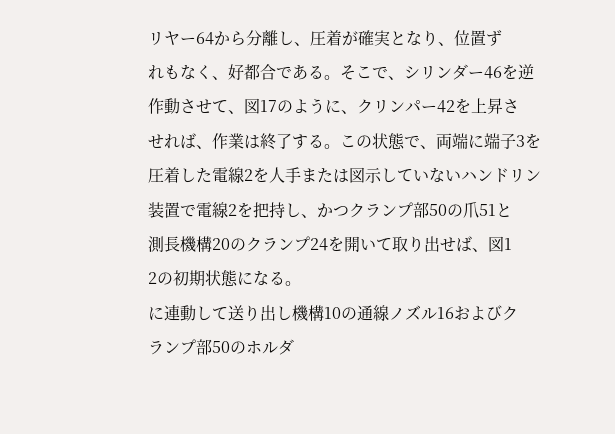リヤー64から分離し、圧着が確実となり、位置ず
れもなく、好都合である。そこで、シリンダー46を逆
作動させて、図17のように、クリンパー42を上昇さ
せれば、作業は終了する。この状態で、両端に端子3を
圧着した電線2を人手または図示していないハンドリン
装置で電線2を把持し、かつクランプ部50の爪51と
測長機構20のクランプ24を開いて取り出せば、図1
2の初期状態になる。
に連動して送り出し機構10の通線ノズル16およびク
ランプ部50のホルダ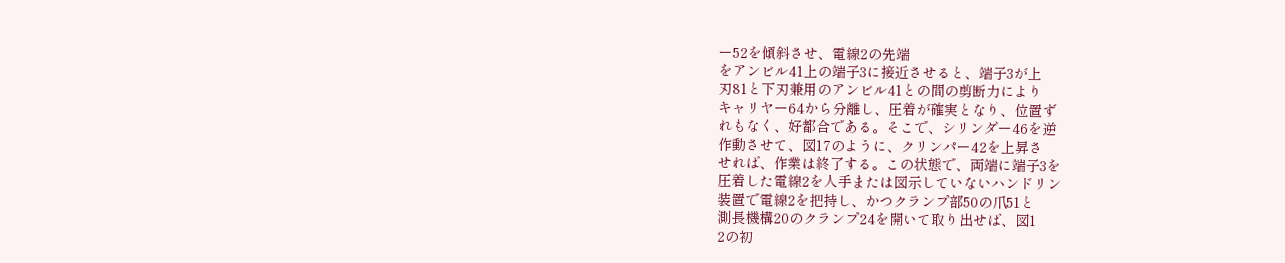ー52を傾斜させ、電線2の先端
をアンビル41上の端子3に接近させると、端子3が上
刃81と下刃兼用のアンビル41との間の剪断力により
キャリヤー64から分離し、圧着が確実となり、位置ず
れもなく、好都合である。そこで、シリンダー46を逆
作動させて、図17のように、クリンパー42を上昇さ
せれば、作業は終了する。この状態で、両端に端子3を
圧着した電線2を人手または図示していないハンドリン
装置で電線2を把持し、かつクランプ部50の爪51と
測長機構20のクランプ24を開いて取り出せば、図1
2の初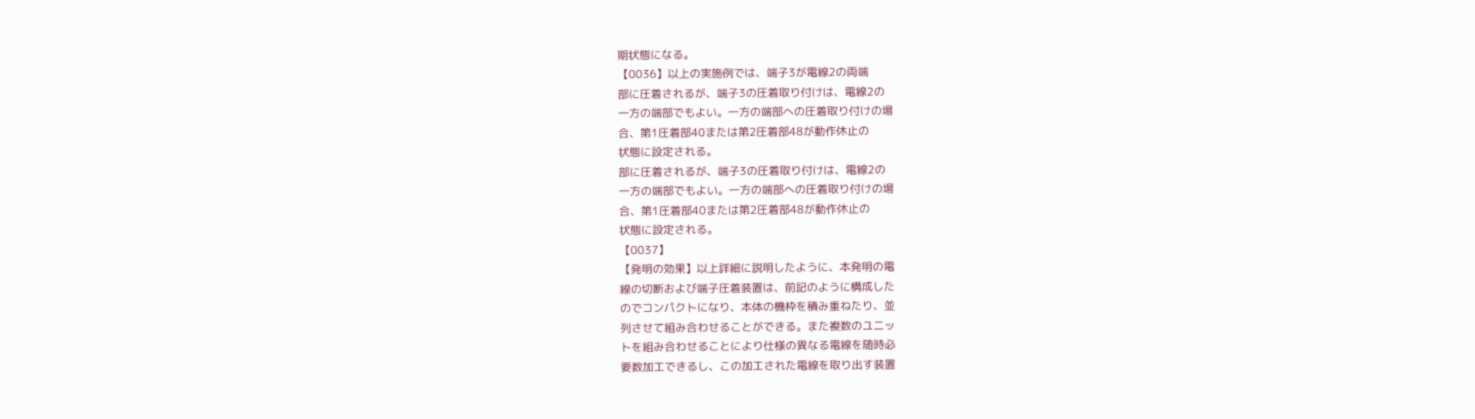期状態になる。
【0036】以上の実施例では、端子3が電線2の両端
部に圧着されるが、端子3の圧着取り付けは、電線2の
一方の端部でもよい。一方の端部への圧着取り付けの場
合、第1圧着部40または第2圧着部48が動作休止の
状態に設定される。
部に圧着されるが、端子3の圧着取り付けは、電線2の
一方の端部でもよい。一方の端部への圧着取り付けの場
合、第1圧着部40または第2圧着部48が動作休止の
状態に設定される。
【0037】
【発明の効果】以上詳細に説明したように、本発明の電
線の切断および端子圧着装置は、前記のように構成した
のでコンパクトになり、本体の機枠を積み重ねたり、並
列させて組み合わせることができる。また複数のユニッ
トを組み合わせることにより仕様の異なる電線を随時必
要数加工できるし、この加工された電線を取り出す装置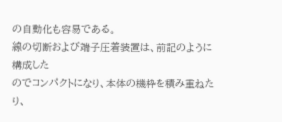の自動化も容易である。
線の切断および端子圧着装置は、前記のように構成した
のでコンパクトになり、本体の機枠を積み重ねたり、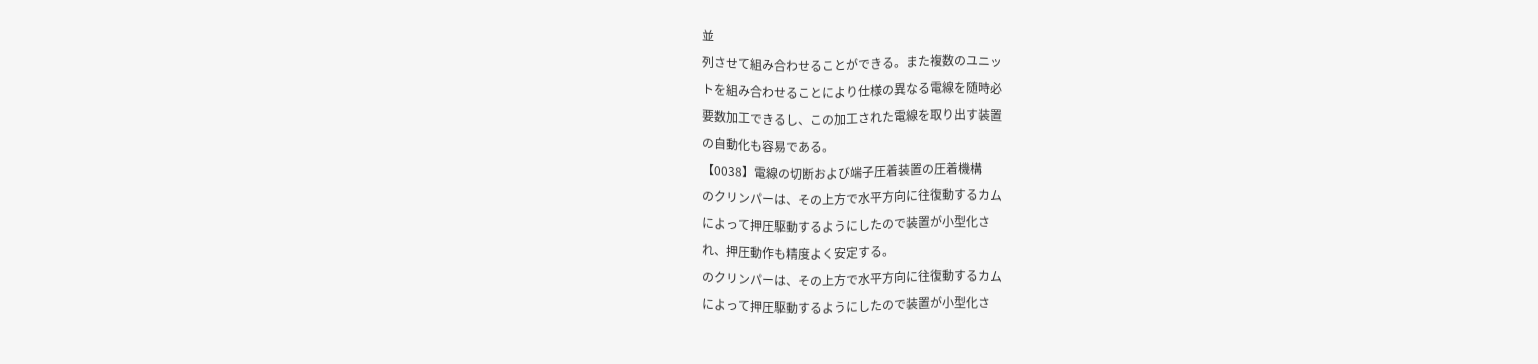並
列させて組み合わせることができる。また複数のユニッ
トを組み合わせることにより仕様の異なる電線を随時必
要数加工できるし、この加工された電線を取り出す装置
の自動化も容易である。
【0038】電線の切断および端子圧着装置の圧着機構
のクリンパーは、その上方で水平方向に往復動するカム
によって押圧駆動するようにしたので装置が小型化さ
れ、押圧動作も精度よく安定する。
のクリンパーは、その上方で水平方向に往復動するカム
によって押圧駆動するようにしたので装置が小型化さ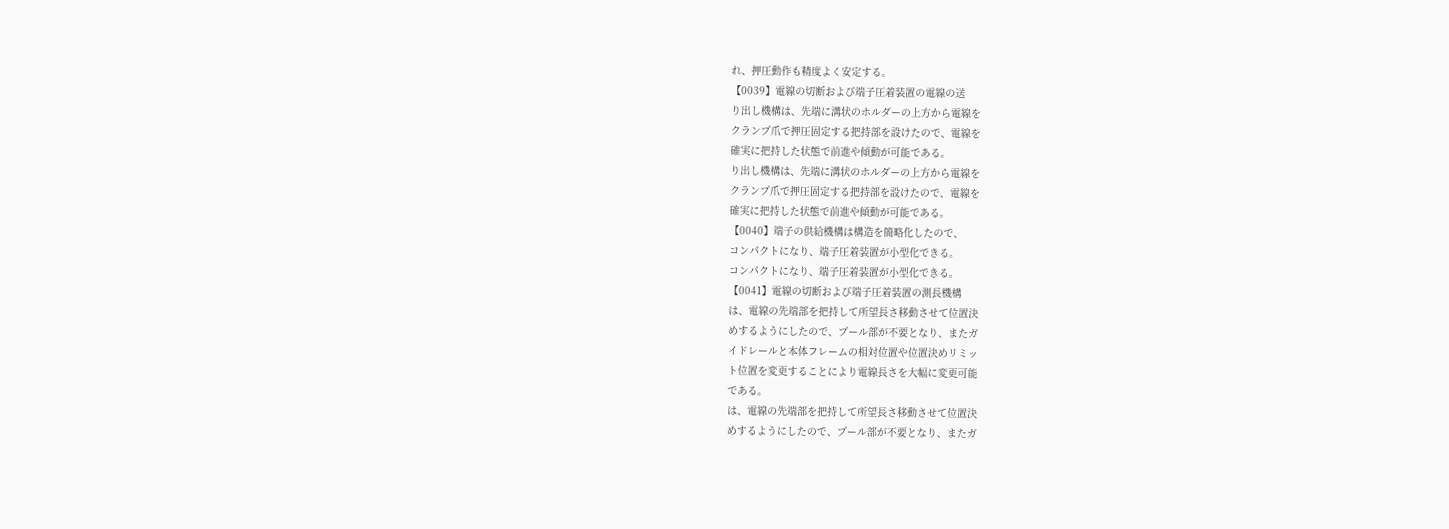れ、押圧動作も精度よく安定する。
【0039】電線の切断および端子圧着装置の電線の送
り出し機構は、先端に溝状のホルダーの上方から電線を
クランプ爪で押圧固定する把持部を設けたので、電線を
確実に把持した状態で前進や傾動が可能である。
り出し機構は、先端に溝状のホルダーの上方から電線を
クランプ爪で押圧固定する把持部を設けたので、電線を
確実に把持した状態で前進や傾動が可能である。
【0040】端子の供給機構は構造を簡略化したので、
コンパクトになり、端子圧着装置が小型化できる。
コンパクトになり、端子圧着装置が小型化できる。
【0041】電線の切断および端子圧着装置の測長機構
は、電線の先端部を把持して所望長さ移動させて位置決
めするようにしたので、プール部が不要となり、またガ
イドレールと本体フレームの相対位置や位置決めリミッ
ト位置を変更することにより電線長さを大幅に変更可能
である。
は、電線の先端部を把持して所望長さ移動させて位置決
めするようにしたので、プール部が不要となり、またガ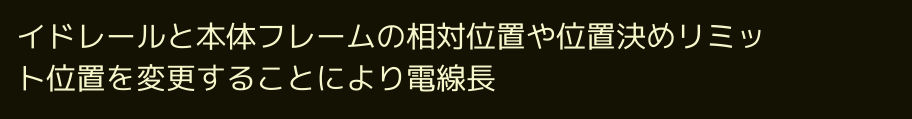イドレールと本体フレームの相対位置や位置決めリミッ
ト位置を変更することにより電線長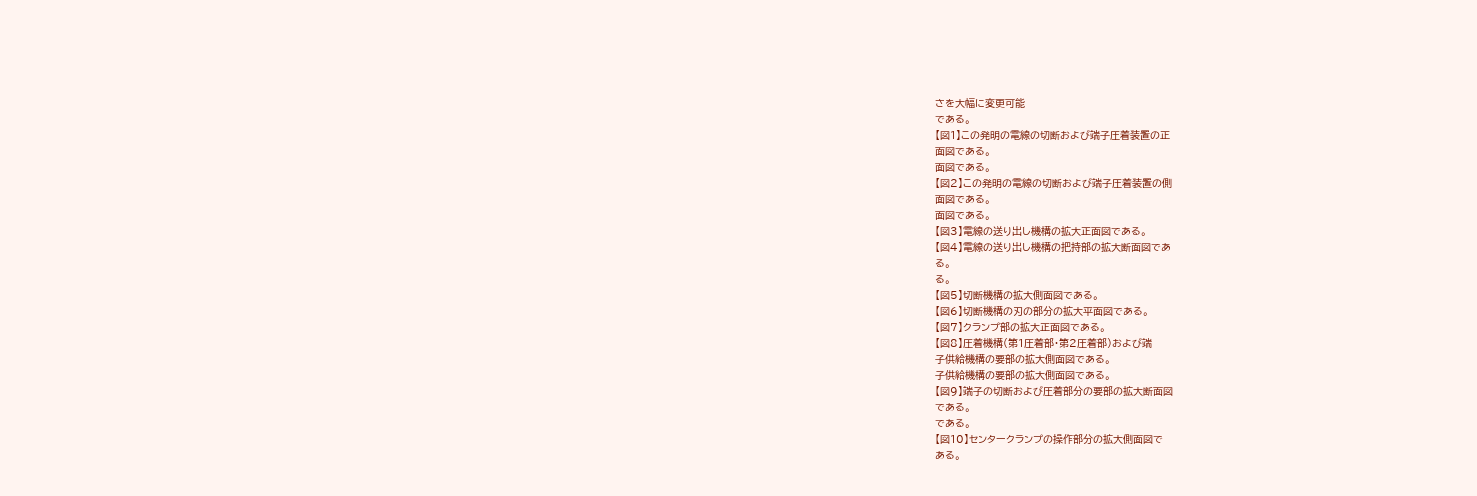さを大幅に変更可能
である。
【図1】この発明の電線の切断および端子圧着装置の正
面図である。
面図である。
【図2】この発明の電線の切断および端子圧着装置の側
面図である。
面図である。
【図3】電線の送り出し機構の拡大正面図である。
【図4】電線の送り出し機構の把持部の拡大断面図であ
る。
る。
【図5】切断機構の拡大側面図である。
【図6】切断機構の刃の部分の拡大平面図である。
【図7】クランプ部の拡大正面図である。
【図8】圧着機構(第1圧着部・第2圧着部)および端
子供給機構の要部の拡大側面図である。
子供給機構の要部の拡大側面図である。
【図9】端子の切断および圧着部分の要部の拡大断面図
である。
である。
【図10】センタークランプの操作部分の拡大側面図で
ある。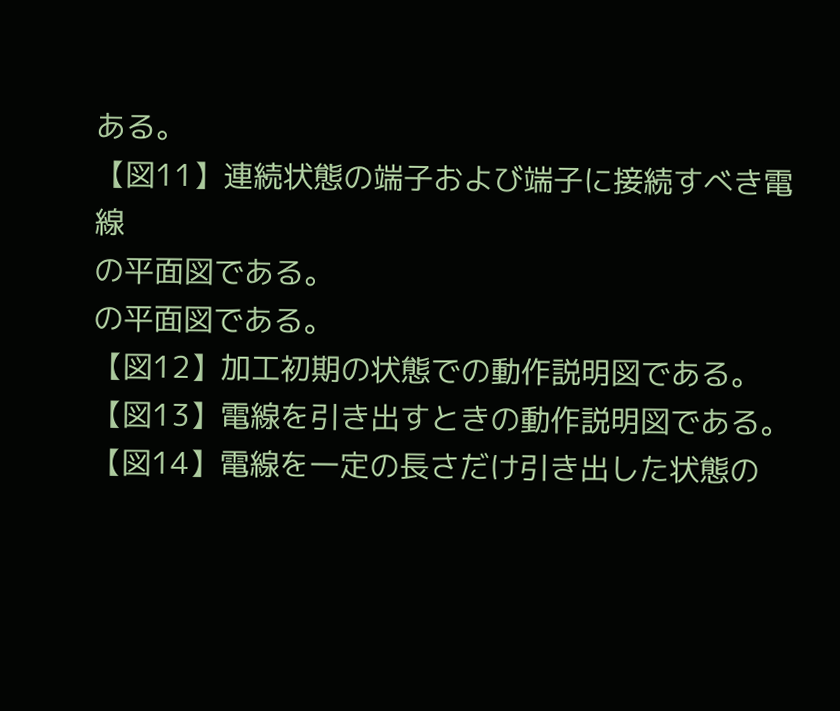ある。
【図11】連続状態の端子および端子に接続すべき電線
の平面図である。
の平面図である。
【図12】加工初期の状態での動作説明図である。
【図13】電線を引き出すときの動作説明図である。
【図14】電線を一定の長さだけ引き出した状態の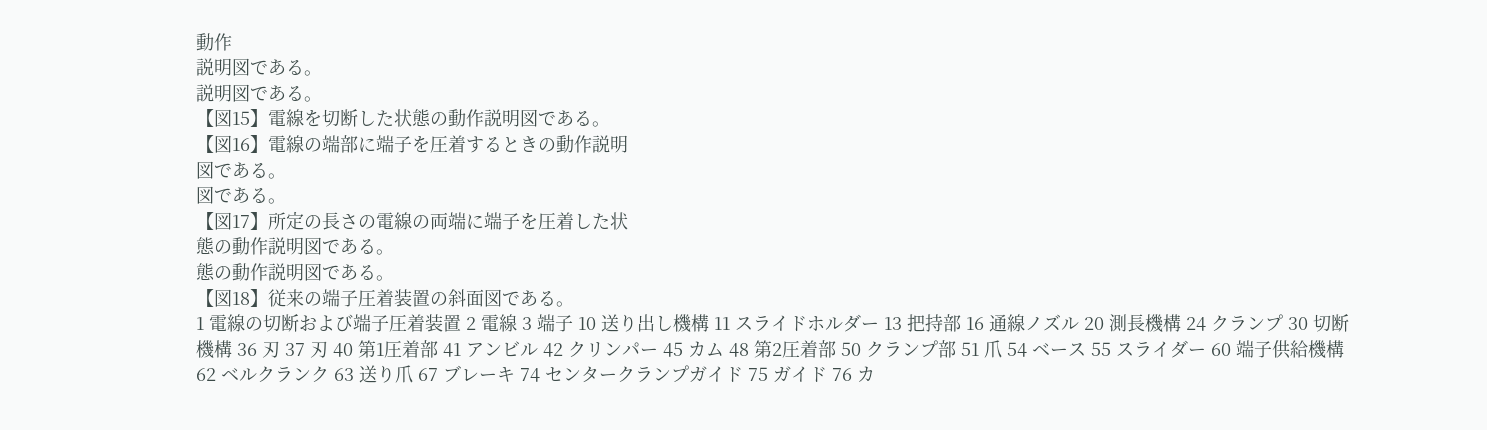動作
説明図である。
説明図である。
【図15】電線を切断した状態の動作説明図である。
【図16】電線の端部に端子を圧着するときの動作説明
図である。
図である。
【図17】所定の長さの電線の両端に端子を圧着した状
態の動作説明図である。
態の動作説明図である。
【図18】従来の端子圧着装置の斜面図である。
1 電線の切断および端子圧着装置 2 電線 3 端子 10 送り出し機構 11 スライドホルダー 13 把持部 16 通線ノズル 20 測長機構 24 クランプ 30 切断機構 36 刃 37 刃 40 第1圧着部 41 アンビル 42 クリンパー 45 カム 48 第2圧着部 50 クランプ部 51 爪 54 ベース 55 スライダー 60 端子供給機構 62 ベルクランク 63 送り爪 67 ブレーキ 74 センタークランプガイド 75 ガイド 76 カ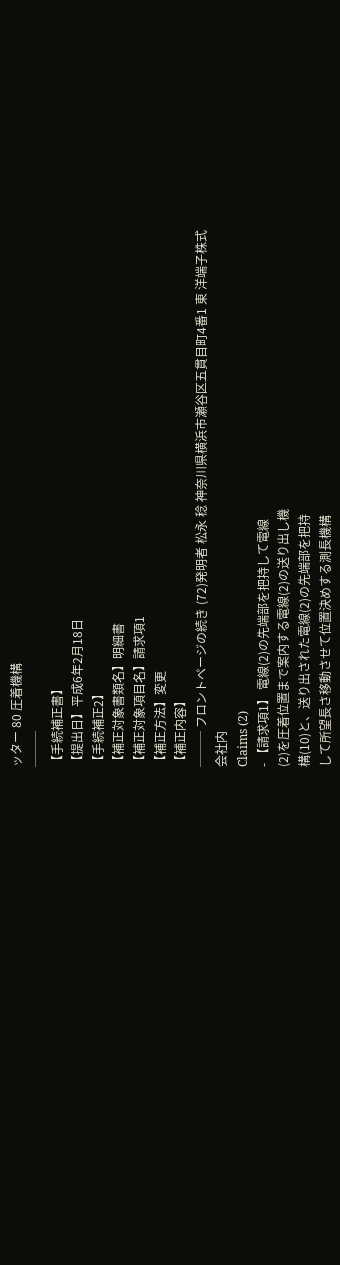ッター 80 圧着機構
───
【手続補正書】
【提出日】平成6年2月18日
【手続補正2】
【補正対象書類名】明細書
【補正対象項目名】請求項1
【補正方法】変更
【補正内容】
─── フロントページの続き (72)発明者 松永 稔 神奈川県横浜市瀬谷区五貫目町4番1 東 洋端子株式会社内
Claims (2)
- 【請求項1】 電線(2)の先端部を把持して電線
(2)を圧着位置まで案内する電線(2)の送り出し機
構(10)と、送り出された電線(2)の先端部を把持
して所望長さ移動させて位置決めする測長機構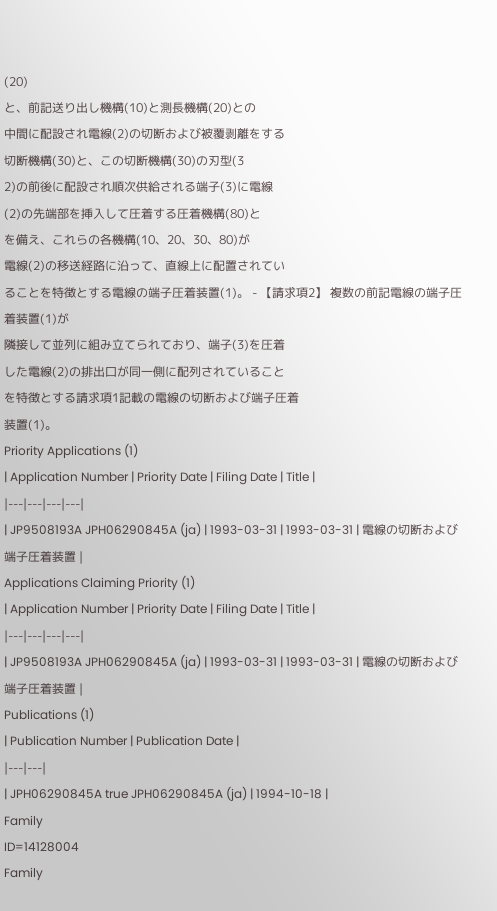(20)
と、前記送り出し機構(10)と測長機構(20)との
中間に配設され電線(2)の切断および被覆剥離をする
切断機構(30)と、この切断機構(30)の刃型(3
2)の前後に配設され順次供給される端子(3)に電線
(2)の先端部を挿入して圧着する圧着機構(80)と
を備え、これらの各機構(10、20、30、80)が
電線(2)の移送経路に沿って、直線上に配置されてい
ることを特徴とする電線の端子圧着装置(1)。 - 【請求項2】 複数の前記電線の端子圧着装置(1)が
隣接して並列に組み立てられており、端子(3)を圧着
した電線(2)の排出口が同一側に配列されていること
を特徴とする請求項1記載の電線の切断および端子圧着
装置(1)。
Priority Applications (1)
| Application Number | Priority Date | Filing Date | Title |
|---|---|---|---|
| JP9508193A JPH06290845A (ja) | 1993-03-31 | 1993-03-31 | 電線の切断および端子圧着装置 |
Applications Claiming Priority (1)
| Application Number | Priority Date | Filing Date | Title |
|---|---|---|---|
| JP9508193A JPH06290845A (ja) | 1993-03-31 | 1993-03-31 | 電線の切断および端子圧着装置 |
Publications (1)
| Publication Number | Publication Date |
|---|---|
| JPH06290845A true JPH06290845A (ja) | 1994-10-18 |
Family
ID=14128004
Family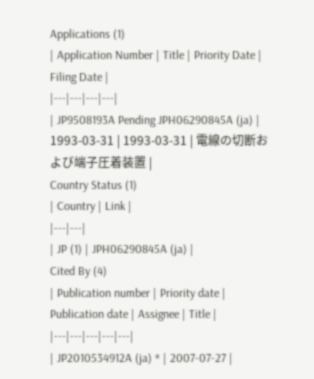Applications (1)
| Application Number | Title | Priority Date | Filing Date |
|---|---|---|---|
| JP9508193A Pending JPH06290845A (ja) | 1993-03-31 | 1993-03-31 | 電線の切断および端子圧着装置 |
Country Status (1)
| Country | Link |
|---|---|
| JP (1) | JPH06290845A (ja) |
Cited By (4)
| Publication number | Priority date | Publication date | Assignee | Title |
|---|---|---|---|---|
| JP2010534912A (ja) * | 2007-07-27 |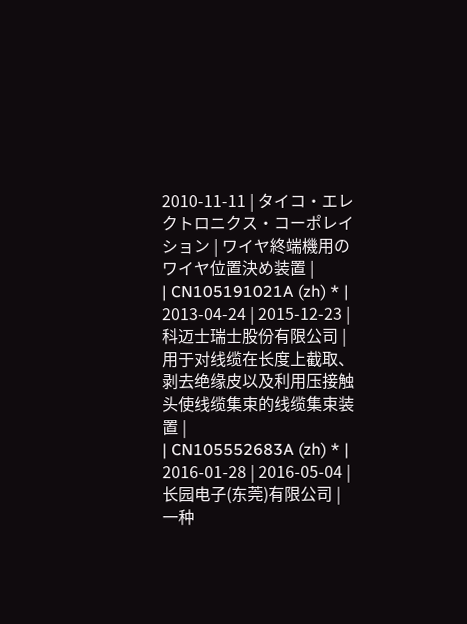2010-11-11 | タイコ・エレクトロニクス・コーポレイション | ワイヤ終端機用のワイヤ位置決め装置 |
| CN105191021A (zh) * | 2013-04-24 | 2015-12-23 | 科迈士瑞士股份有限公司 | 用于对线缆在长度上截取、剥去绝缘皮以及利用压接触头使线缆集束的线缆集束装置 |
| CN105552683A (zh) * | 2016-01-28 | 2016-05-04 | 长园电子(东莞)有限公司 | 一种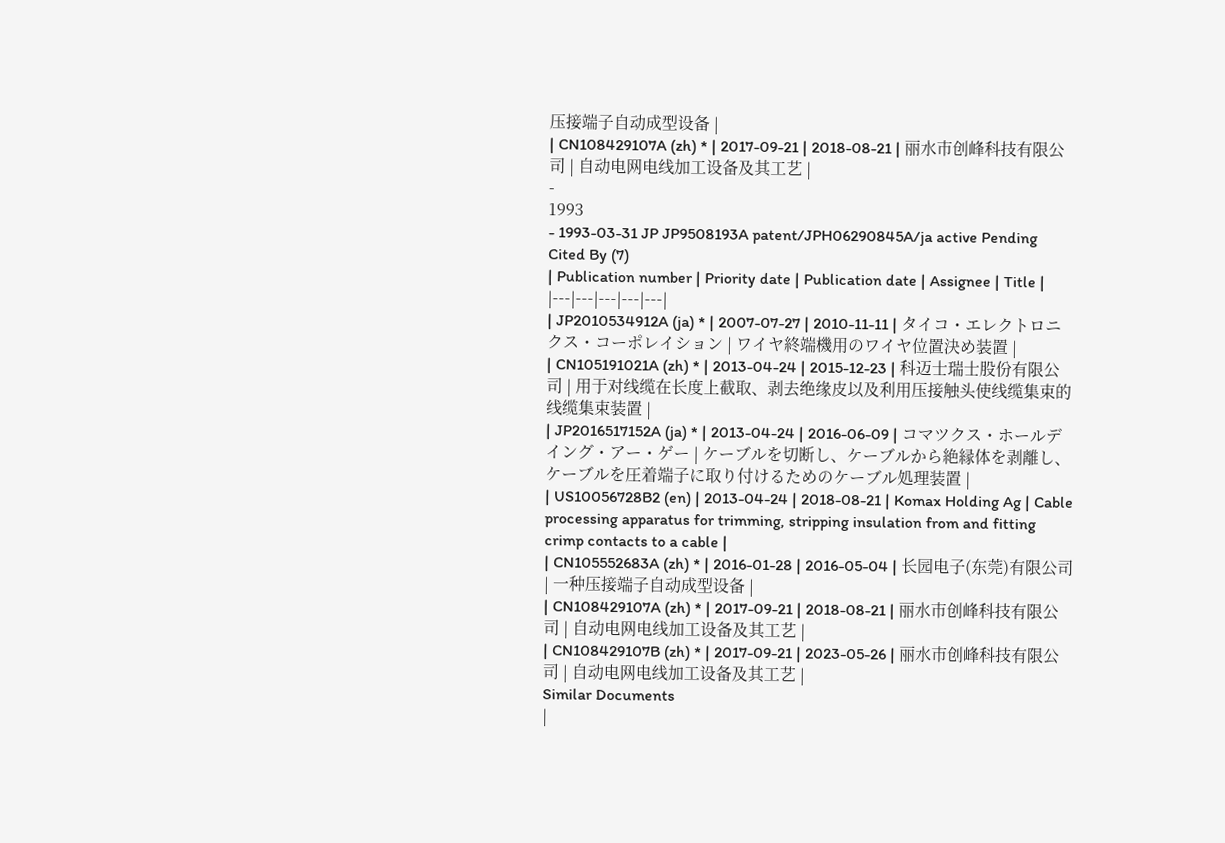压接端子自动成型设备 |
| CN108429107A (zh) * | 2017-09-21 | 2018-08-21 | 丽水市创峰科技有限公司 | 自动电网电线加工设备及其工艺 |
-
1993
- 1993-03-31 JP JP9508193A patent/JPH06290845A/ja active Pending
Cited By (7)
| Publication number | Priority date | Publication date | Assignee | Title |
|---|---|---|---|---|
| JP2010534912A (ja) * | 2007-07-27 | 2010-11-11 | タイコ・エレクトロニクス・コーポレイション | ワイヤ終端機用のワイヤ位置決め装置 |
| CN105191021A (zh) * | 2013-04-24 | 2015-12-23 | 科迈士瑞士股份有限公司 | 用于对线缆在长度上截取、剥去绝缘皮以及利用压接触头使线缆集束的线缆集束装置 |
| JP2016517152A (ja) * | 2013-04-24 | 2016-06-09 | コマツクス・ホールデイング・アー・ゲー | ケーブルを切断し、ケーブルから絶縁体を剥離し、ケーブルを圧着端子に取り付けるためのケーブル処理装置 |
| US10056728B2 (en) | 2013-04-24 | 2018-08-21 | Komax Holding Ag | Cable processing apparatus for trimming, stripping insulation from and fitting crimp contacts to a cable |
| CN105552683A (zh) * | 2016-01-28 | 2016-05-04 | 长园电子(东莞)有限公司 | 一种压接端子自动成型设备 |
| CN108429107A (zh) * | 2017-09-21 | 2018-08-21 | 丽水市创峰科技有限公司 | 自动电网电线加工设备及其工艺 |
| CN108429107B (zh) * | 2017-09-21 | 2023-05-26 | 丽水市创峰科技有限公司 | 自动电网电线加工设备及其工艺 |
Similar Documents
|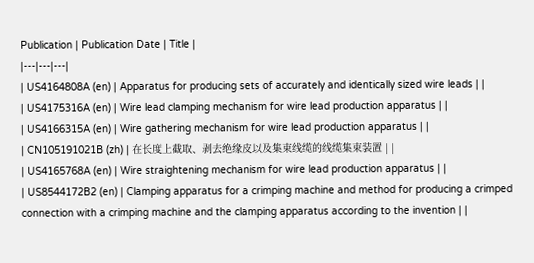Publication | Publication Date | Title |
|---|---|---|
| US4164808A (en) | Apparatus for producing sets of accurately and identically sized wire leads | |
| US4175316A (en) | Wire lead clamping mechanism for wire lead production apparatus | |
| US4166315A (en) | Wire gathering mechanism for wire lead production apparatus | |
| CN105191021B (zh) | 在长度上截取、剥去绝缘皮以及集束线缆的线缆集束装置 | |
| US4165768A (en) | Wire straightening mechanism for wire lead production apparatus | |
| US8544172B2 (en) | Clamping apparatus for a crimping machine and method for producing a crimped connection with a crimping machine and the clamping apparatus according to the invention | |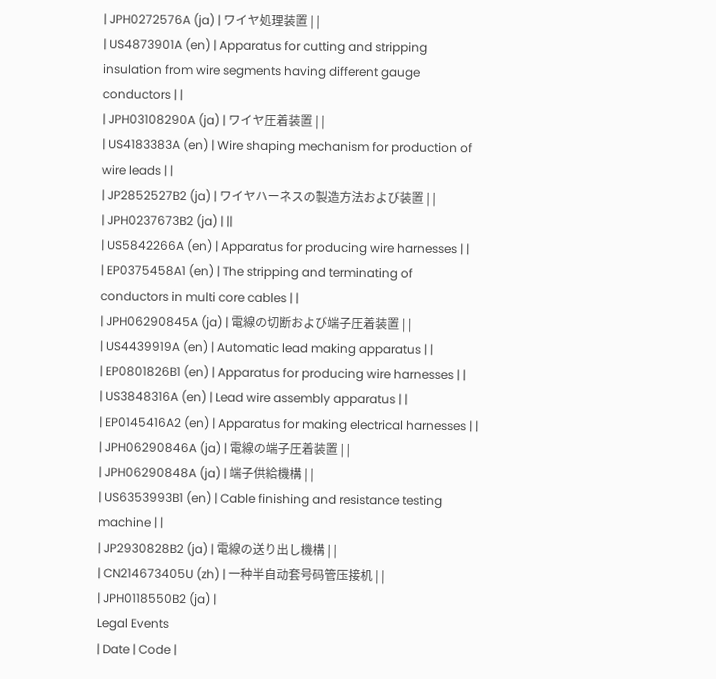| JPH0272576A (ja) | ワイヤ処理装置 | |
| US4873901A (en) | Apparatus for cutting and stripping insulation from wire segments having different gauge conductors | |
| JPH03108290A (ja) | ワイヤ圧着装置 | |
| US4183383A (en) | Wire shaping mechanism for production of wire leads | |
| JP2852527B2 (ja) | ワイヤハーネスの製造方法および装置 | |
| JPH0237673B2 (ja) | ||
| US5842266A (en) | Apparatus for producing wire harnesses | |
| EP0375458A1 (en) | The stripping and terminating of conductors in multi core cables | |
| JPH06290845A (ja) | 電線の切断および端子圧着装置 | |
| US4439919A (en) | Automatic lead making apparatus | |
| EP0801826B1 (en) | Apparatus for producing wire harnesses | |
| US3848316A (en) | Lead wire assembly apparatus | |
| EP0145416A2 (en) | Apparatus for making electrical harnesses | |
| JPH06290846A (ja) | 電線の端子圧着装置 | |
| JPH06290848A (ja) | 端子供給機構 | |
| US6353993B1 (en) | Cable finishing and resistance testing machine | |
| JP2930828B2 (ja) | 電線の送り出し機構 | |
| CN214673405U (zh) | 一种半自动套号码管压接机 | |
| JPH0118550B2 (ja) |
Legal Events
| Date | Code |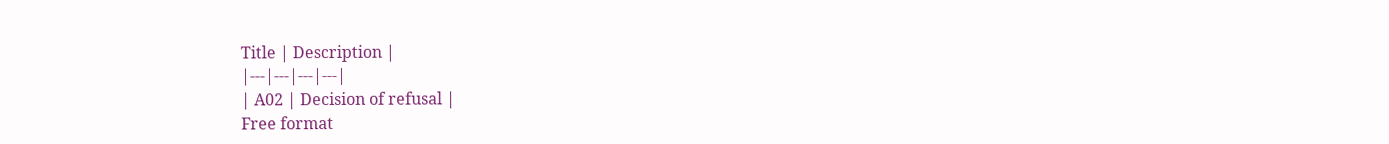Title | Description |
|---|---|---|---|
| A02 | Decision of refusal |
Free format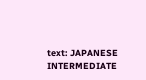text: JAPANESE INTERMEDIATE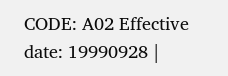CODE: A02 Effective date: 19990928 |